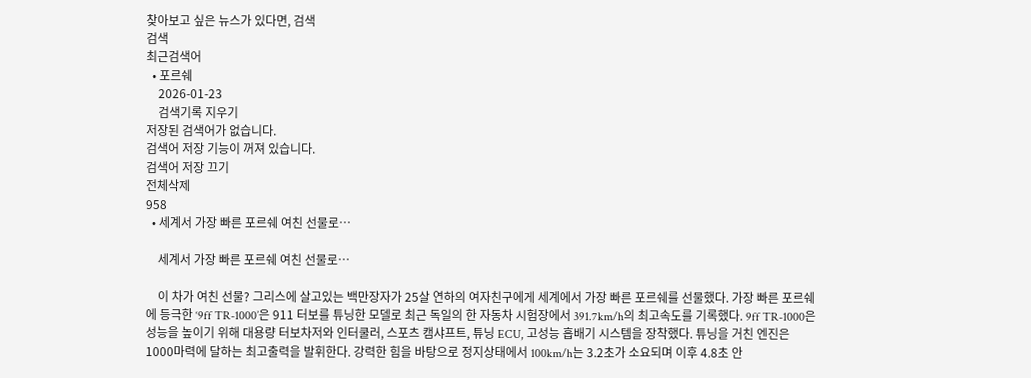찾아보고 싶은 뉴스가 있다면, 검색
검색
최근검색어
  • 포르쉐
    2026-01-23
    검색기록 지우기
저장된 검색어가 없습니다.
검색어 저장 기능이 꺼져 있습니다.
검색어 저장 끄기
전체삭제
958
  • 세계서 가장 빠른 포르쉐 여친 선물로…

    세계서 가장 빠른 포르쉐 여친 선물로…

    이 차가 여친 선물? 그리스에 살고있는 백만장자가 25살 연하의 여자친구에게 세계에서 가장 빠른 포르쉐를 선물했다. 가장 빠른 포르쉐에 등극한 ‘9ff TR-1000’은 911 터보를 튜닝한 모델로 최근 독일의 한 자동차 시험장에서 391.7km/h의 최고속도를 기록했다. 9ff TR-1000은 성능을 높이기 위해 대용량 터보차저와 인터쿨러, 스포츠 캠샤프트, 튜닝 ECU, 고성능 흡배기 시스템을 장착했다. 튜닝을 거친 엔진은 1000마력에 달하는 최고출력을 발휘한다. 강력한 힘을 바탕으로 정지상태에서 100km/h는 3.2초가 소요되며 이후 4.8초 안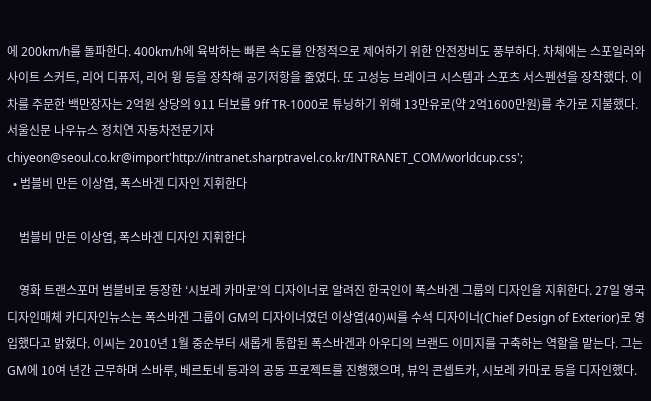에 200km/h를 돌파한다. 400km/h에 육박하는 빠른 속도를 안정적으로 제어하기 위한 안전장비도 풍부하다. 차체에는 스포일러와 사이트 스커트, 리어 디퓨저, 리어 윙 등을 장착해 공기저항을 줄였다. 또 고성능 브레이크 시스템과 스포츠 서스펜션을 장착했다. 이 차를 주문한 백만장자는 2억원 상당의 911 터보를 9ff TR-1000로 튜닝하기 위해 13만유로(약 2억1600만원)를 추가로 지불했다. 서울신문 나우뉴스 정치연 자동차전문기자 chiyeon@seoul.co.kr@import'http://intranet.sharptravel.co.kr/INTRANET_COM/worldcup.css';
  • 범블비 만든 이상엽, 폭스바겐 디자인 지휘한다

    범블비 만든 이상엽, 폭스바겐 디자인 지휘한다

    영화 트랜스포머 범블비로 등장한 ‘시보레 카마로’의 디자이너로 알려진 한국인이 폭스바겐 그룹의 디자인을 지휘한다. 27일 영국 디자인매체 카디자인뉴스는 폭스바겐 그룹이 GM의 디자이너였던 이상엽(40)씨를 수석 디자이너(Chief Design of Exterior)로 영입했다고 밝혔다. 이씨는 2010년 1월 중순부터 새롭게 통합된 폭스바겐과 아우디의 브랜드 이미지를 구축하는 역할을 맡는다. 그는 GM에 10여 년간 근무하며 스바루, 베르토네 등과의 공동 프로젝트를 진행했으며, 뷰익 콘셉트카, 시보레 카마로 등을 디자인했다.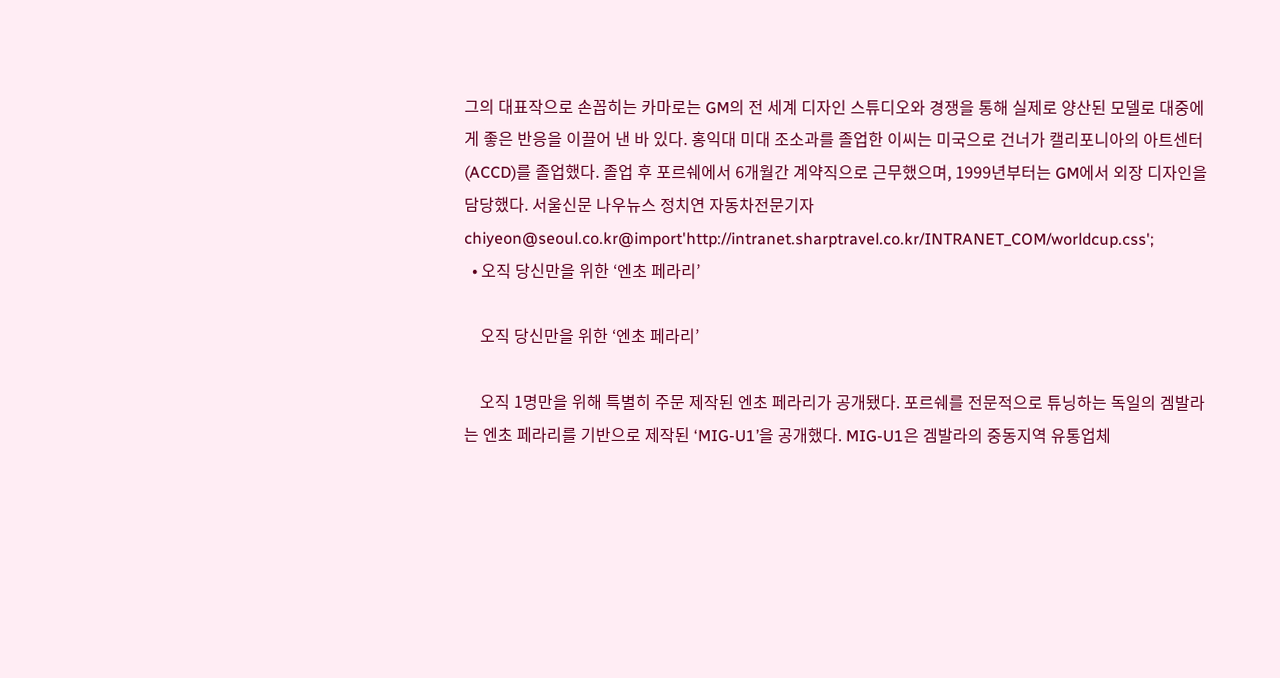그의 대표작으로 손꼽히는 카마로는 GM의 전 세계 디자인 스튜디오와 경쟁을 통해 실제로 양산된 모델로 대중에게 좋은 반응을 이끌어 낸 바 있다. 홍익대 미대 조소과를 졸업한 이씨는 미국으로 건너가 캘리포니아의 아트센터(ACCD)를 졸업했다. 졸업 후 포르쉐에서 6개월간 계약직으로 근무했으며, 1999년부터는 GM에서 외장 디자인을 담당했다. 서울신문 나우뉴스 정치연 자동차전문기자 chiyeon@seoul.co.kr@import'http://intranet.sharptravel.co.kr/INTRANET_COM/worldcup.css';
  • 오직 당신만을 위한 ‘엔초 페라리’

    오직 당신만을 위한 ‘엔초 페라리’

    오직 1명만을 위해 특별히 주문 제작된 엔초 페라리가 공개됐다. 포르쉐를 전문적으로 튜닝하는 독일의 겜발라는 엔초 페라리를 기반으로 제작된 ‘MIG-U1’을 공개했다. MIG-U1은 겜발라의 중동지역 유통업체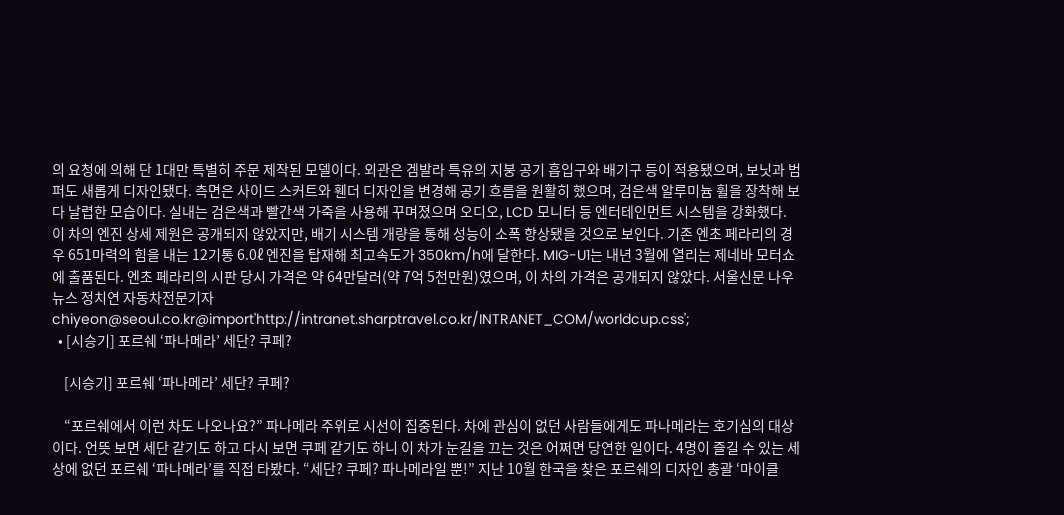의 요청에 의해 단 1대만 특별히 주문 제작된 모델이다. 외관은 겜발라 특유의 지붕 공기 흡입구와 배기구 등이 적용됐으며, 보닛과 범퍼도 새롭게 디자인됐다. 측면은 사이드 스커트와 휀더 디자인을 변경해 공기 흐름을 원활히 했으며, 검은색 알루미늄 휠을 장착해 보다 날렵한 모습이다. 실내는 검은색과 빨간색 가죽을 사용해 꾸며졌으며 오디오, LCD 모니터 등 엔터테인먼트 시스템을 강화했다. 이 차의 엔진 상세 제원은 공개되지 않았지만, 배기 시스템 개량을 통해 성능이 소폭 향상됐을 것으로 보인다. 기존 엔초 페라리의 경우 651마력의 힘을 내는 12기통 6.0ℓ 엔진을 탑재해 최고속도가 350km/h에 달한다. MIG-U1는 내년 3월에 열리는 제네바 모터쇼에 출품된다. 엔초 페라리의 시판 당시 가격은 약 64만달러(약 7억 5천만원)였으며, 이 차의 가격은 공개되지 않았다. 서울신문 나우뉴스 정치연 자동차전문기자 chiyeon@seoul.co.kr@import'http://intranet.sharptravel.co.kr/INTRANET_COM/worldcup.css';
  • [시승기] 포르쉐 ‘파나메라’ 세단? 쿠페?

    [시승기] 포르쉐 ‘파나메라’ 세단? 쿠페?

    “포르쉐에서 이런 차도 나오나요?” 파나메라 주위로 시선이 집중된다. 차에 관심이 없던 사람들에게도 파나메라는 호기심의 대상이다. 언뜻 보면 세단 같기도 하고 다시 보면 쿠페 같기도 하니 이 차가 눈길을 끄는 것은 어쩌면 당연한 일이다. 4명이 즐길 수 있는 세상에 없던 포르쉐 ‘파나메라’를 직접 타봤다. “세단? 쿠페? 파나메라일 뿐!” 지난 10월 한국을 찾은 포르쉐의 디자인 총괄 ‘마이클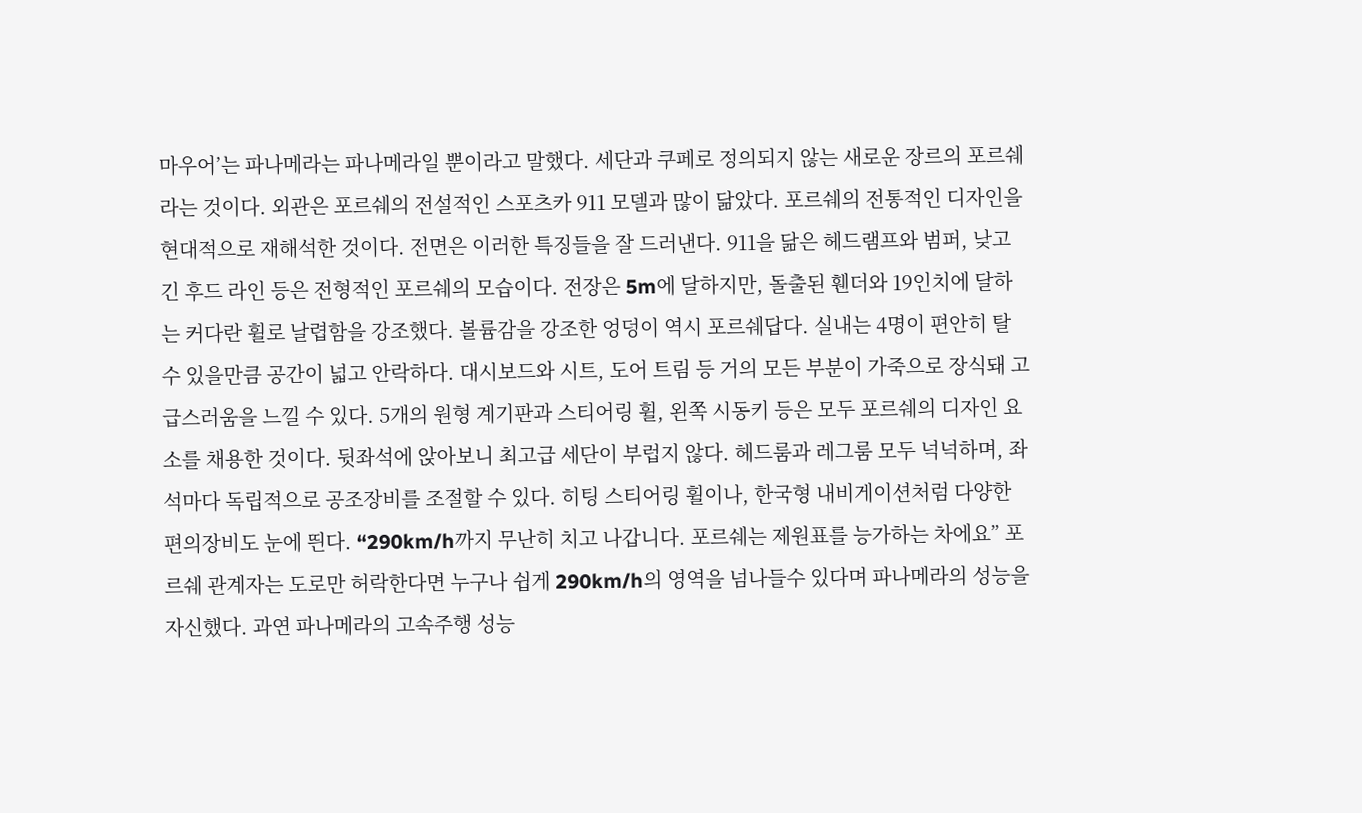마우어’는 파나메라는 파나메라일 뿐이라고 말했다. 세단과 쿠페로 정의되지 않는 새로운 장르의 포르쉐라는 것이다. 외관은 포르쉐의 전설적인 스포츠카 911 모델과 많이 닮았다. 포르쉐의 전통적인 디자인을 현대적으로 재해석한 것이다. 전면은 이러한 특징들을 잘 드러낸다. 911을 닮은 헤드램프와 범퍼, 낮고 긴 후드 라인 등은 전형적인 포르쉐의 모습이다. 전장은 5m에 달하지만, 돌출된 휀더와 19인치에 달하는 커다란 휠로 날렵함을 강조했다. 볼륨감을 강조한 엉덩이 역시 포르쉐답다. 실내는 4명이 편안히 탈 수 있을만큼 공간이 넓고 안락하다. 대시보드와 시트, 도어 트림 등 거의 모든 부분이 가죽으로 장식돼 고급스러움을 느낄 수 있다. 5개의 원형 계기판과 스티어링 휠, 왼쪽 시동키 등은 모두 포르쉐의 디자인 요소를 채용한 것이다. 뒷좌석에 앉아보니 최고급 세단이 부럽지 않다. 헤드룸과 레그룸 모두 넉넉하며, 좌석마다 독립적으로 공조장비를 조절할 수 있다. 히팅 스티어링 휠이나, 한국형 내비게이션처럼 다양한 편의장비도 눈에 띈다. “290km/h까지 무난히 치고 나갑니다. 포르쉐는 제원표를 능가하는 차에요” 포르쉐 관계자는 도로만 허락한다면 누구나 쉽게 290km/h의 영역을 넘나들수 있다며 파나메라의 성능을 자신했다. 과연 파나메라의 고속주행 성능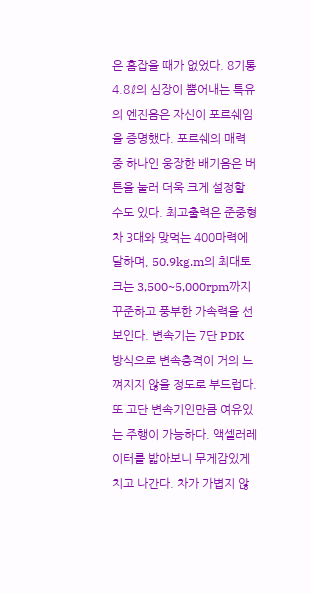은 흠잡을 때가 없었다. 8기통 4.8ℓ의 심장이 뿜어내는 특유의 엔진음은 자신이 포르쉐임을 증명했다. 포르쉐의 매력 중 하나인 웅장한 배기음은 버튼을 눌러 더욱 크게 설정할 수도 있다. 최고출력은 준중형차 3대와 맞먹는 400마력에 달하며, 50.9kg.m의 최대토크는 3,500~5,000rpm까지 꾸준하고 풍부한 가속력을 선보인다. 변속기는 7단 PDK 방식으로 변속충격이 거의 느껴지지 않을 정도로 부드럽다. 또 고단 변속기인만큼 여유있는 주행이 가능하다. 액셀러레이터를 밟아보니 무게감있게 치고 나간다. 차가 가볍지 않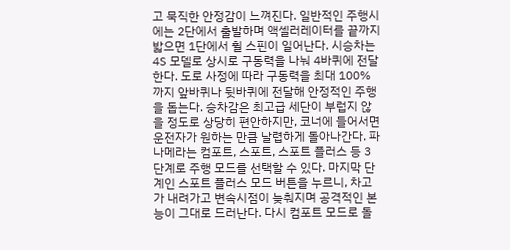고 묵직한 안정감이 느껴진다. 일반적인 주행시에는 2단에서 출발하며 액셀러레이터를 끝까지 밟으면 1단에서 휠 스핀이 일어난다. 시승차는 4S 모델로 상시로 구동력을 나눠 4바퀴에 전달한다. 도로 사정에 따라 구동력을 최대 100%까지 앞바퀴나 뒷바퀴에 전달해 안정적인 주행을 돕는다. 승차감은 최고급 세단이 부럽지 않을 정도로 상당히 편안하지만, 코너에 들어서면 운전자가 원하는 만큼 날렵하게 돌아나간다. 파나메라는 컴포트, 스포트, 스포트 플러스 등 3단계로 주행 모드를 선택할 수 있다. 마지막 단계인 스포트 플러스 모드 버튼을 누르니, 차고가 내려가고 변속시점이 늦춰지며 공격적인 본능이 그대로 드러난다. 다시 컴포트 모드로 돌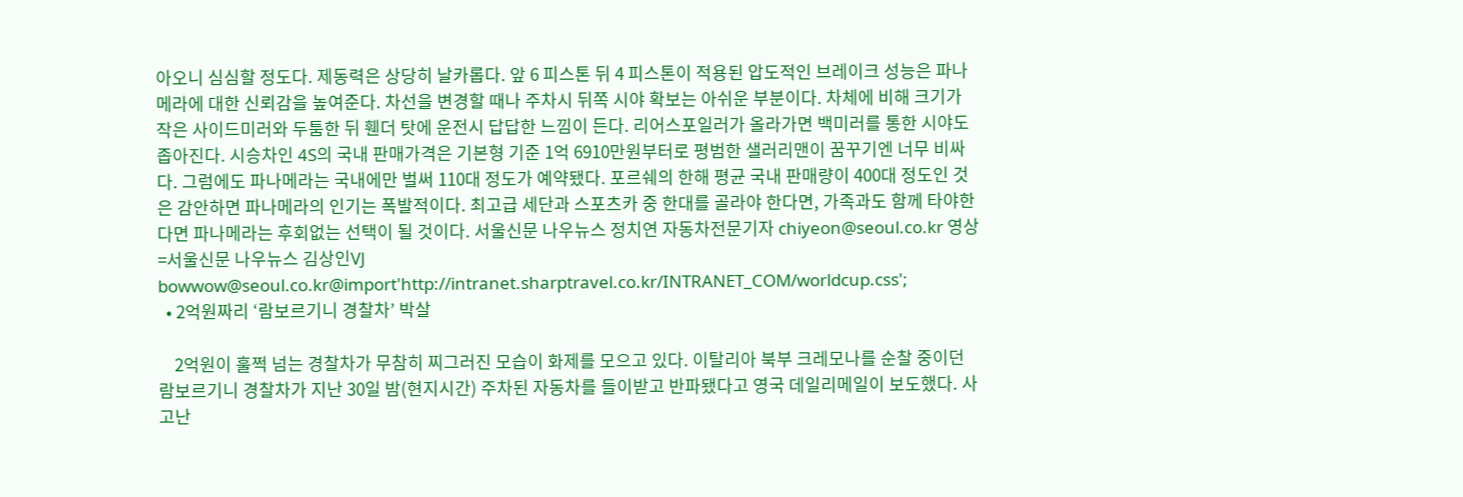아오니 심심할 정도다. 제동력은 상당히 날카롭다. 앞 6 피스톤 뒤 4 피스톤이 적용된 압도적인 브레이크 성능은 파나메라에 대한 신뢰감을 높여준다. 차선을 변경할 때나 주차시 뒤쪽 시야 확보는 아쉬운 부분이다. 차체에 비해 크기가 작은 사이드미러와 두툼한 뒤 휀더 탓에 운전시 답답한 느낌이 든다. 리어스포일러가 올라가면 백미러를 통한 시야도 좁아진다. 시승차인 4S의 국내 판매가격은 기본형 기준 1억 6910만원부터로 평범한 샐러리맨이 꿈꾸기엔 너무 비싸다. 그럼에도 파나메라는 국내에만 벌써 110대 정도가 예약됐다. 포르쉐의 한해 평균 국내 판매량이 400대 정도인 것은 감안하면 파나메라의 인기는 폭발적이다. 최고급 세단과 스포츠카 중 한대를 골라야 한다면, 가족과도 함께 타야한다면 파나메라는 후회없는 선택이 될 것이다. 서울신문 나우뉴스 정치연 자동차전문기자 chiyeon@seoul.co.kr 영상=서울신문 나우뉴스 김상인VJ bowwow@seoul.co.kr@import'http://intranet.sharptravel.co.kr/INTRANET_COM/worldcup.css';
  • 2억원짜리 ‘람보르기니 경찰차’ 박살

    2억원이 훌쩍 넘는 경찰차가 무참히 찌그러진 모습이 화제를 모으고 있다. 이탈리아 북부 크레모나를 순찰 중이던 람보르기니 경찰차가 지난 30일 밤(현지시간) 주차된 자동차를 들이받고 반파됐다고 영국 데일리메일이 보도했다. 사고난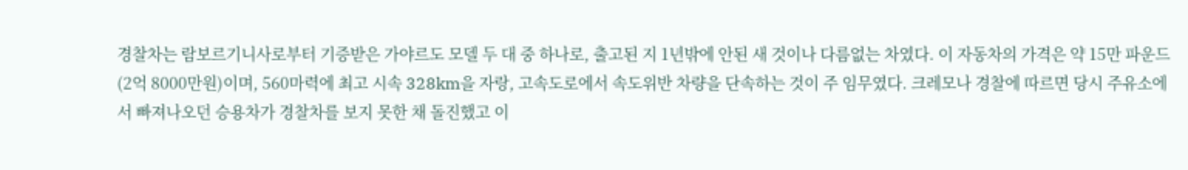경찰차는 람보르기니사로부터 기증받은 가야르도 모델 두 대 중 하나로, 출고된 지 1년밖에 안된 새 것이나 다름없는 차였다. 이 자동차의 가격은 약 15만 파운드(2억 8000만원)이며, 560마력에 최고 시속 328km을 자랑, 고속도로에서 속도위반 차량을 단속하는 것이 주 임무였다. 크레모나 경찰에 따르면 당시 주유소에서 빠져나오던 승용차가 경찰차를 보지 못한 채 돌진했고 이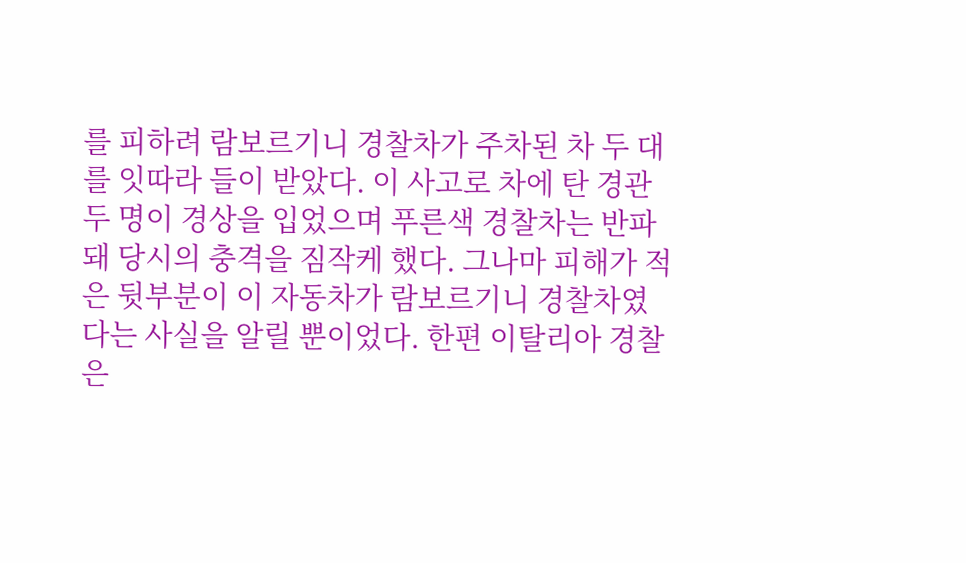를 피하려 람보르기니 경찰차가 주차된 차 두 대를 잇따라 들이 받았다. 이 사고로 차에 탄 경관 두 명이 경상을 입었으며 푸른색 경찰차는 반파돼 당시의 충격을 짐작케 했다. 그나마 피해가 적은 뒷부분이 이 자동차가 람보르기니 경찰차였다는 사실을 알릴 뿐이었다. 한편 이탈리아 경찰은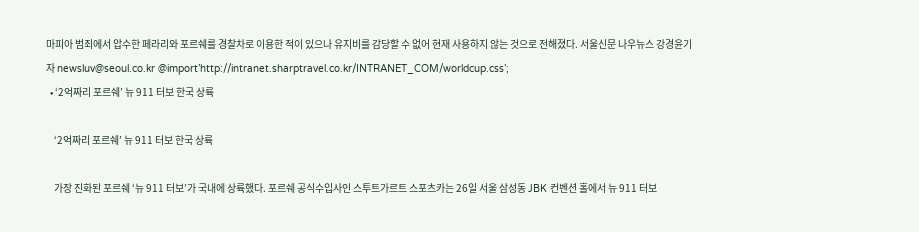마피아 범죄에서 압수한 페라리와 포르쉐를 경찰차로 이용한 적이 있으나 유지비를 감당할 수 없어 현재 사용하지 않는 것으로 전해졌다. 서울신문 나우뉴스 강경윤기자 newsluv@seoul.co.kr @import’http://intranet.sharptravel.co.kr/INTRANET_COM/worldcup.css’;
  • ‘2억짜리 포르쉐’ 뉴 911 터보 한국 상륙

    ‘2억짜리 포르쉐’ 뉴 911 터보 한국 상륙

    가장 진화된 포르쉐 ‘뉴 911 터보’가 국내에 상륙했다. 포르쉐 공식수입사인 스투트가르트 스포츠카는 26일 서울 삼성동 JBK 컨벤션 홀에서 뉴 911 터보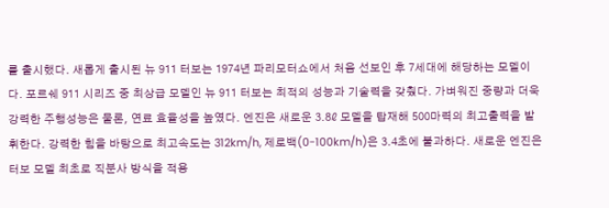를 출시했다. 새롭게 출시된 뉴 911 터보는 1974년 파리모터쇼에서 처음 선보인 후 7세대에 해당하는 모델이다. 포르쉐 911 시리즈 중 최상급 모델인 뉴 911 터보는 최적의 성능과 기술력을 갖췄다. 가벼워진 중량과 더욱 강력한 주행성능은 물론, 연료 효율성을 높였다. 엔진은 새로운 3.8ℓ 모델을 탑재해 500마력의 최고출력을 발휘한다. 강력한 힘을 바탕으로 최고속도는 312km/h, 제로백(0-100km/h)은 3.4초에 불과하다. 새로운 엔진은 터보 모델 최초로 직분사 방식을 적용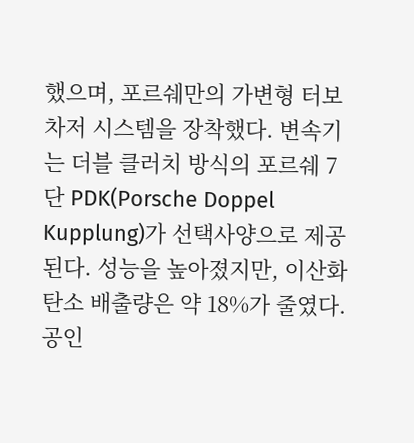했으며, 포르쉐만의 가변형 터보차저 시스템을 장착했다. 변속기는 더블 클러치 방식의 포르쉐 7단 PDK(Porsche Doppel Kupplung)가 선택사양으로 제공된다. 성능을 높아졌지만, 이산화탄소 배출량은 약 18%가 줄였다. 공인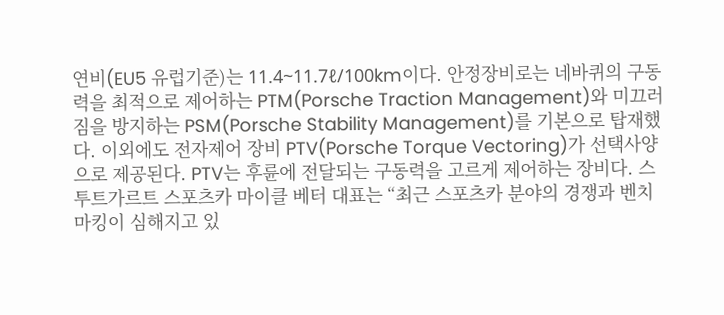연비(EU5 유럽기준)는 11.4~11.7ℓ/100km이다. 안정장비로는 네바퀴의 구동력을 최적으로 제어하는 PTM(Porsche Traction Management)와 미끄러짐을 방지하는 PSM(Porsche Stability Management)를 기본으로 탑재했다. 이외에도 전자제어 장비 PTV(Porsche Torque Vectoring)가 선택사양으로 제공된다. PTV는 후륜에 전달되는 구동력을 고르게 제어하는 장비다. 스투트가르트 스포츠카 마이클 베터 대표는 “최근 스포츠카 분야의 경쟁과 벤치마킹이 심해지고 있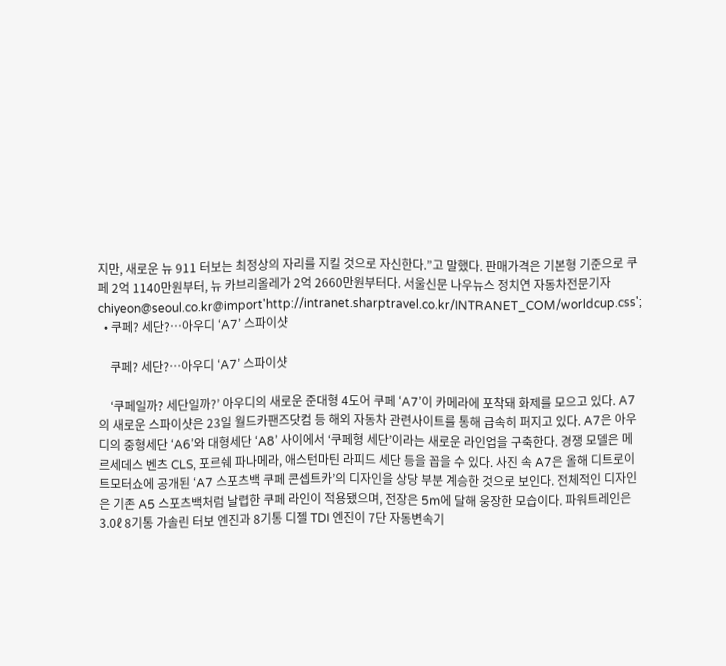지만, 새로운 뉴 911 터보는 최정상의 자리를 지킬 것으로 자신한다.”고 말했다. 판매가격은 기본형 기준으로 쿠페 2억 1140만원부터, 뉴 카브리올레가 2억 2660만원부터다. 서울신문 나우뉴스 정치연 자동차전문기자 chiyeon@seoul.co.kr@import'http://intranet.sharptravel.co.kr/INTRANET_COM/worldcup.css';
  • 쿠페? 세단?…아우디 ‘A7’ 스파이샷

    쿠페? 세단?…아우디 ‘A7’ 스파이샷

    ‘쿠페일까? 세단일까?’ 아우디의 새로운 준대형 4도어 쿠페 ‘A7’이 카메라에 포착돼 화제를 모으고 있다. A7의 새로운 스파이샷은 23일 월드카팬즈닷컴 등 해외 자동차 관련사이트를 통해 급속히 퍼지고 있다. A7은 아우디의 중형세단 ‘A6’와 대형세단 ‘A8’ 사이에서 ‘쿠페형 세단’이라는 새로운 라인업을 구축한다. 경쟁 모델은 메르세데스 벤츠 CLS, 포르쉐 파나메라, 애스턴마틴 라피드 세단 등을 꼽을 수 있다. 사진 속 A7은 올해 디트로이트모터쇼에 공개된 ‘A7 스포츠백 쿠페 콘셉트카’의 디자인을 상당 부분 계승한 것으로 보인다. 전체적인 디자인은 기존 A5 스포츠백처럼 날렵한 쿠페 라인이 적용됐으며, 전장은 5m에 달해 웅장한 모습이다. 파워트레인은 3.0ℓ 8기통 가솔린 터보 엔진과 8기통 디젤 TDI 엔진이 7단 자동변속기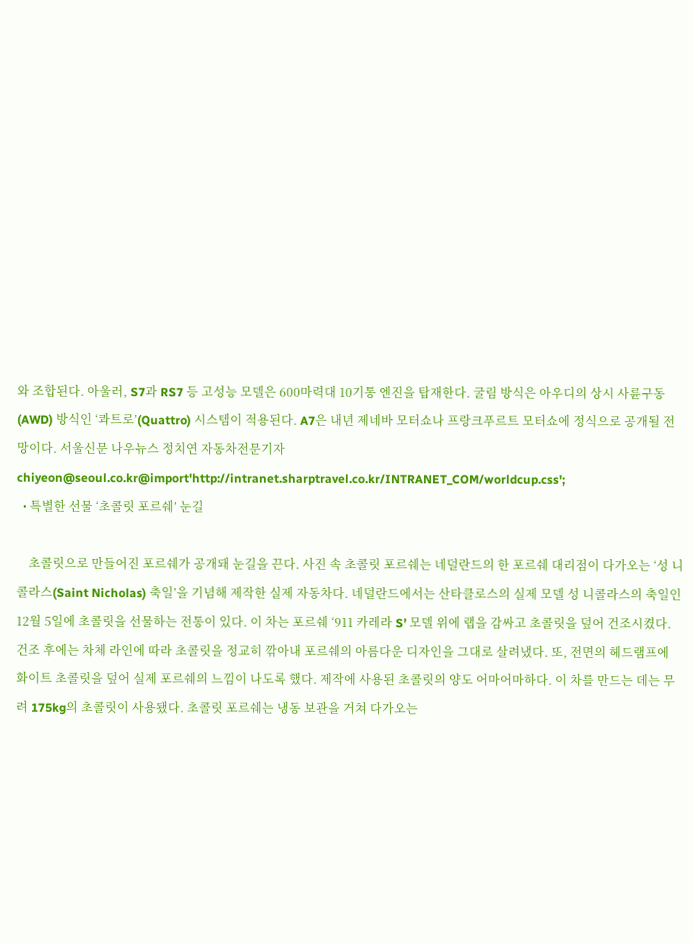와 조합된다. 아울러, S7과 RS7 등 고성능 모델은 600마력대 10기통 엔진을 탑재한다. 굴림 방식은 아우디의 상시 사륜구동(AWD) 방식인 ‘콰트로’(Quattro) 시스템이 적용된다. A7은 내년 제네바 모터쇼나 프랑크푸르트 모터쇼에 정식으로 공개될 전망이다. 서울신문 나우뉴스 정치연 자동차전문기자 chiyeon@seoul.co.kr@import'http://intranet.sharptravel.co.kr/INTRANET_COM/worldcup.css';
  • 특별한 선물 ‘초콜릿 포르쉐’ 눈길

    초콜릿으로 만들어진 포르쉐가 공개돼 눈길을 끈다. 사진 속 초콜릿 포르쉐는 네덜란드의 한 포르쉐 대리점이 다가오는 ‘성 니콜라스(Saint Nicholas) 축일’을 기념해 제작한 실제 자동차다. 네덜란드에서는 산타클로스의 실제 모델 성 니콜라스의 축일인 12월 5일에 초콜릿을 선물하는 전통이 있다. 이 차는 포르쉐 ‘911 카레라 S’ 모델 위에 랩을 감싸고 초콜릿을 덮어 건조시켰다. 건조 후에는 차체 라인에 따라 초콜릿을 정교히 깎아내 포르쉐의 아름다운 디자인을 그대로 살려냈다. 또, 전면의 헤드램프에 화이트 초콜릿을 덮어 실제 포르쉐의 느낌이 나도록 했다. 제작에 사용된 초콜릿의 양도 어마어마하다. 이 차를 만드는 데는 무려 175kg의 초콜릿이 사용됐다. 초콜릿 포르쉐는 냉동 보관을 거쳐 다가오는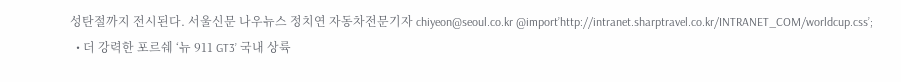성탄절까지 전시된다. 서울신문 나우뉴스 정치연 자동차전문기자 chiyeon@seoul.co.kr @import’http://intranet.sharptravel.co.kr/INTRANET_COM/worldcup.css’;
  • 더 강력한 포르쉐 ‘뉴 911 GT3’ 국내 상륙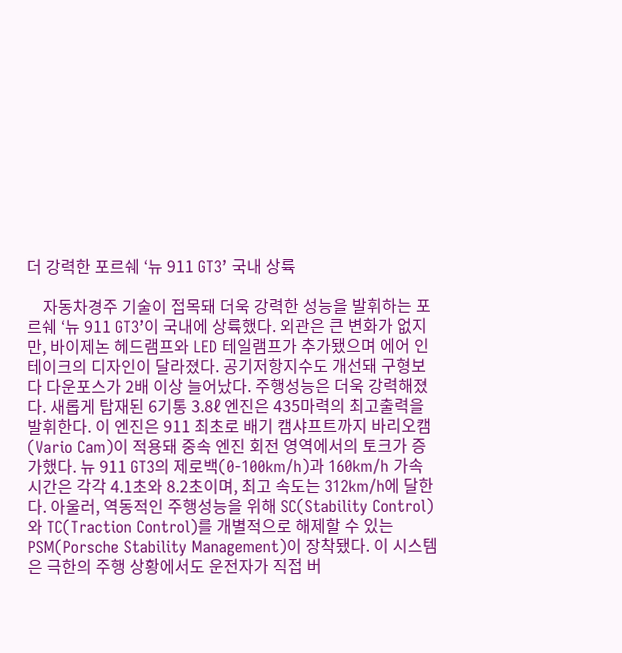더 강력한 포르쉐 ‘뉴 911 GT3’ 국내 상륙

    자동차경주 기술이 접목돼 더욱 강력한 성능을 발휘하는 포르쉐 ‘뉴 911 GT3’이 국내에 상륙했다. 외관은 큰 변화가 없지만, 바이제논 헤드램프와 LED 테일램프가 추가됐으며 에어 인테이크의 디자인이 달라졌다. 공기저항지수도 개선돼 구형보다 다운포스가 2배 이상 늘어났다. 주행성능은 더욱 강력해졌다. 새롭게 탑재된 6기통 3.8ℓ 엔진은 435마력의 최고출력을 발휘한다. 이 엔진은 911 최초로 배기 캠샤프트까지 바리오캠(Vario Cam)이 적용돼 중속 엔진 회전 영역에서의 토크가 증가했다. 뉴 911 GT3의 제로백(0-100km/h)과 160km/h 가속 시간은 각각 4.1초와 8.2초이며, 최고 속도는 312km/h에 달한다. 아울러, 역동적인 주행성능을 위해 SC(Stability Control)와 TC(Traction Control)를 개별적으로 해제할 수 있는 PSM(Porsche Stability Management)이 장착됐다. 이 시스템은 극한의 주행 상황에서도 운전자가 직접 버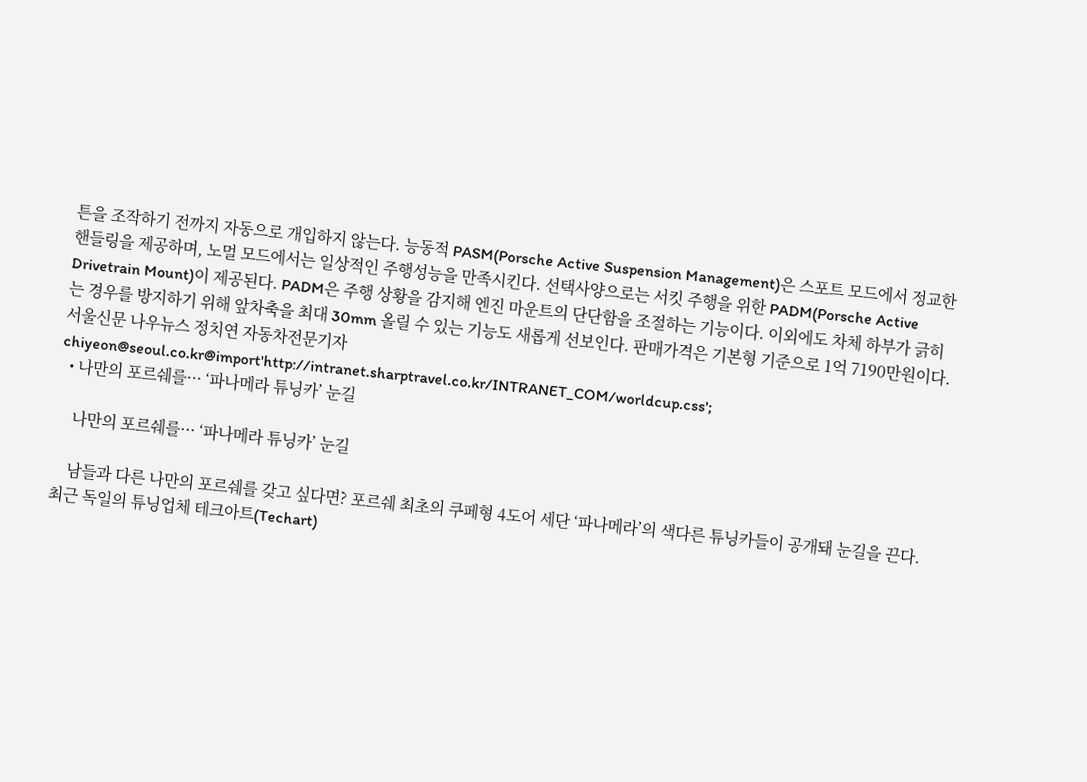튼을 조작하기 전까지 자동으로 개입하지 않는다. 능동적 PASM(Porsche Active Suspension Management)은 스포트 모드에서 정교한 핸들링을 제공하며, 노멀 모드에서는 일상적인 주행성능을 만족시킨다. 선택사양으로는 서킷 주행을 위한 PADM(Porsche Active Drivetrain Mount)이 제공된다. PADM은 주행 상황을 감지해 엔진 마운트의 단단함을 조절하는 기능이다. 이외에도 차체 하부가 긁히는 경우를 방지하기 위해 앞차축을 최대 30mm 올릴 수 있는 기능도 새롭게 선보인다. 판매가격은 기본형 기준으로 1억 7190만원이다. 서울신문 나우뉴스 정치연 자동차전문기자 chiyeon@seoul.co.kr@import'http://intranet.sharptravel.co.kr/INTRANET_COM/worldcup.css';
  • 나만의 포르쉐를··· ‘파나메라 튜닝카’ 눈길

    나만의 포르쉐를··· ‘파나메라 튜닝카’ 눈길

    남들과 다른 나만의 포르쉐를 갖고 싶다면? 포르쉐 최초의 쿠페형 4도어 세단 ‘파나메라’의 색다른 튜닝카들이 공개돼 눈길을 끈다. 최근 독일의 튜닝업체 테크아트(Techart)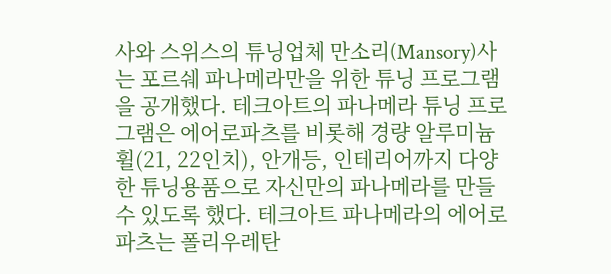사와 스위스의 튜닝업체 만소리(Mansory)사는 포르쉐 파나메라만을 위한 튜닝 프로그램을 공개했다. 테크아트의 파나메라 튜닝 프로그램은 에어로파츠를 비롯해 경량 알루미늄 휠(21, 22인치), 안개등, 인테리어까지 다양한 튜닝용품으로 자신만의 파나메라를 만들 수 있도록 했다. 테크아트 파나메라의 에어로파츠는 폴리우레탄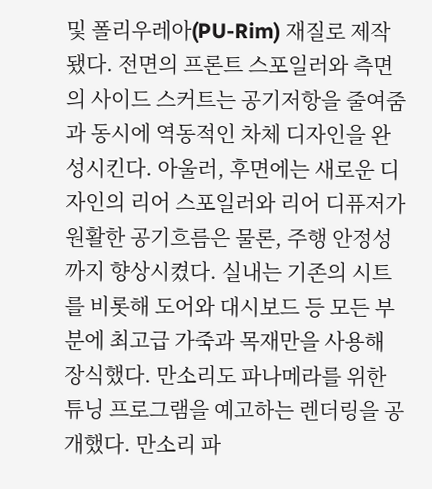및 폴리우레아(PU-Rim) 재질로 제작됐다. 전면의 프론트 스포일러와 측면의 사이드 스커트는 공기저항을 줄여줌과 동시에 역동적인 차체 디자인을 완성시킨다. 아울러, 후면에는 새로운 디자인의 리어 스포일러와 리어 디퓨저가 원활한 공기흐름은 물론, 주행 안정성까지 향상시켰다. 실내는 기존의 시트를 비롯해 도어와 대시보드 등 모든 부분에 최고급 가죽과 목재만을 사용해 장식했다. 만소리도 파나메라를 위한 튜닝 프로그램을 예고하는 렌더링을 공개했다. 만소리 파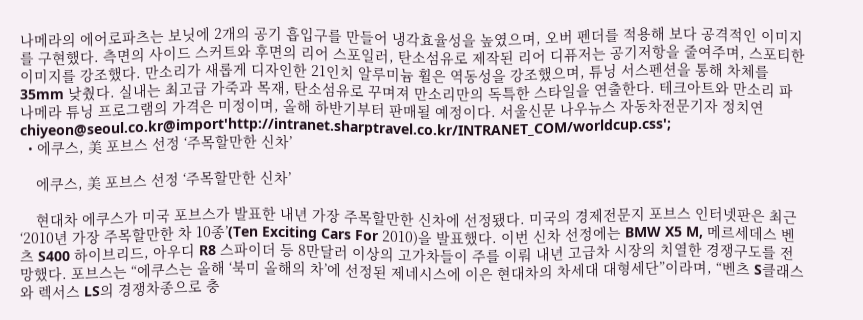나메라의 에어로파츠는 보닛에 2개의 공기 흡입구를 만들어 냉각효율성을 높였으며, 오버 펜더를 적용해 보다 공격적인 이미지를 구현했다. 측면의 사이드 스커트와 후면의 리어 스포일러, 탄소섬유로 제작된 리어 디퓨저는 공기저항을 줄여주며, 스포티한 이미지를 강조했다. 만소리가 새롭게 디자인한 21인치 알루미늄 휠은 역동성을 강조했으며, 튜닝 서스펜션을 통해 차체를 35mm 낮췄다. 실내는 최고급 가죽과 목재, 탄소섬유로 꾸며져 만소리만의 독특한 스타일을 연출한다. 테크아트와 만소리 파나메라 튜닝 프로그램의 가격은 미정이며, 올해 하반기부터 판매될 예정이다. 서울신문 나우뉴스 자동차전문기자 정치연 chiyeon@seoul.co.kr@import'http://intranet.sharptravel.co.kr/INTRANET_COM/worldcup.css';
  • 에쿠스, 美 포브스 선정 ‘주목할만한 신차’

    에쿠스, 美 포브스 선정 ‘주목할만한 신차’

    현대차 에쿠스가 미국 포브스가 발표한 내년 가장 주목할만한 신차에 선정됐다. 미국의 경제전문지 포브스 인터넷판은 최근 ‘2010년 가장 주목할만한 차 10종’(Ten Exciting Cars For 2010)을 발표했다. 이번 신차 선정에는 BMW X5 M, 메르세데스 벤츠 S400 하이브리드, 아우디 R8 스파이더 등 8만달러 이상의 고가차들이 주를 이뤄 내년 고급차 시장의 치열한 경쟁구도를 전망했다. 포브스는 “에쿠스는 올해 ‘북미 올해의 차’에 선정된 제네시스에 이은 현대차의 차세대 대형세단”이라며, “벤츠 S클래스와 렉서스 LS의 경쟁차종으로 충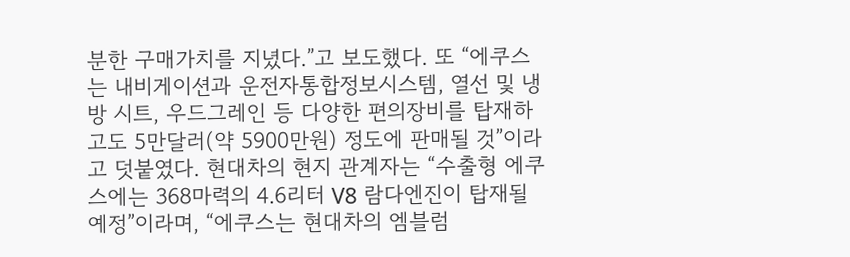분한 구매가치를 지녔다.”고 보도했다. 또 “에쿠스는 내비게이션과 운전자통합정보시스템, 열선 및 냉방 시트, 우드그레인 등 다양한 편의장비를 탑재하고도 5만달러(약 5900만원) 정도에 판매될 것”이라고 덧붙였다. 현대차의 현지 관계자는 “수출형 에쿠스에는 368마력의 4.6리터 V8 람다엔진이 탑재될 예정”이라며, “에쿠스는 현대차의 엠블럼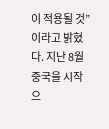이 적용될 것”이라고 밝혔다. 지난 8월 중국을 시작으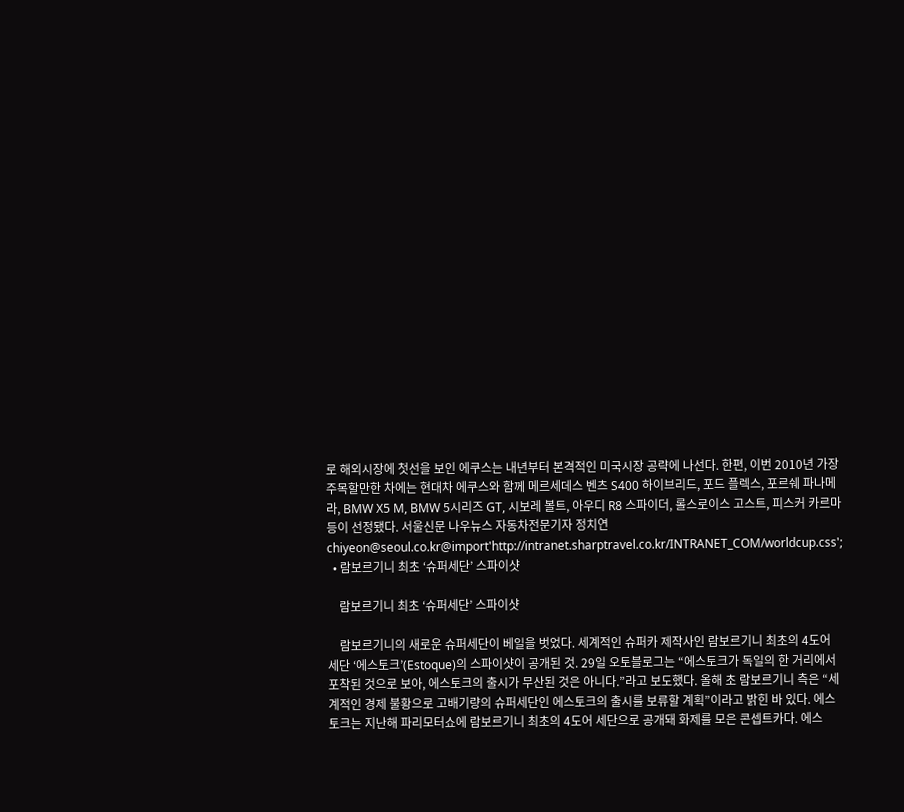로 해외시장에 첫선을 보인 에쿠스는 내년부터 본격적인 미국시장 공략에 나선다. 한편, 이번 2010년 가장 주목할만한 차에는 현대차 에쿠스와 함께 메르세데스 벤츠 S400 하이브리드, 포드 플렉스, 포르쉐 파나메라, BMW X5 M, BMW 5시리즈 GT, 시보레 볼트, 아우디 R8 스파이더, 롤스로이스 고스트, 피스커 카르마 등이 선정됐다. 서울신문 나우뉴스 자동차전문기자 정치연 chiyeon@seoul.co.kr@import'http://intranet.sharptravel.co.kr/INTRANET_COM/worldcup.css';
  • 람보르기니 최초 ‘슈퍼세단’ 스파이샷

    람보르기니 최초 ‘슈퍼세단’ 스파이샷

    람보르기니의 새로운 슈퍼세단이 베일을 벗었다. 세계적인 슈퍼카 제작사인 람보르기니 최초의 4도어 세단 ‘에스토크’(Estoque)의 스파이샷이 공개된 것. 29일 오토블로그는 “에스토크가 독일의 한 거리에서 포착된 것으로 보아, 에스토크의 출시가 무산된 것은 아니다.”라고 보도했다. 올해 초 람보르기니 측은 “세계적인 경제 불황으로 고배기량의 슈퍼세단인 에스토크의 출시를 보류할 계획”이라고 밝힌 바 있다. 에스토크는 지난해 파리모터쇼에 람보르기니 최초의 4도어 세단으로 공개돼 화제를 모은 콘셉트카다. 에스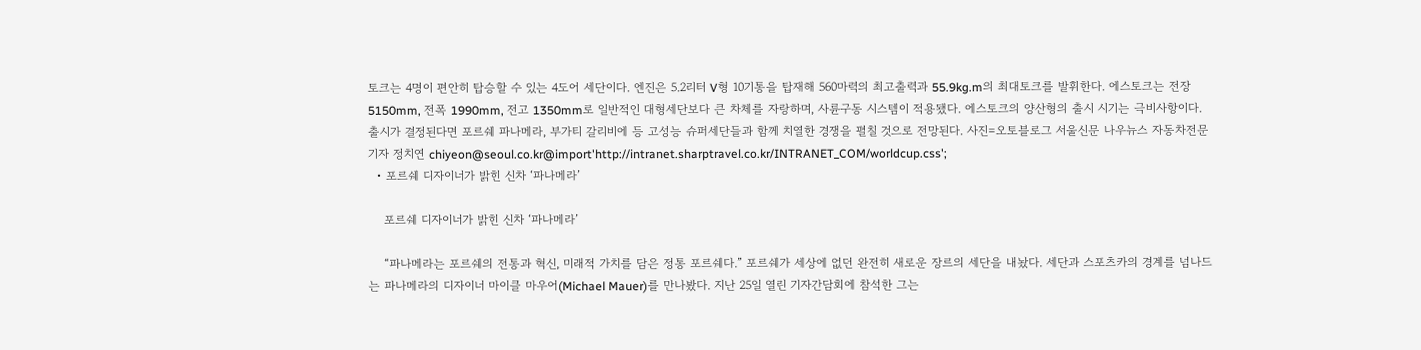토크는 4명이 편안히 탑승할 수 있는 4도어 세단이다. 엔진은 5.2리터 V형 10기통을 탑재해 560마력의 최고출력과 55.9kg.m의 최대토크를 발휘한다. 에스토크는 전장 5150mm, 전폭 1990mm, 전고 1350mm로 일반적인 대형세단보다 큰 차체를 자랑하며, 사륜구동 시스템이 적용됐다. 에스토크의 양산형의 출시 시기는 극비사항이다. 출시가 결정된다면 포르쉐 파나메라, 부가티 갈리비에 등 고성능 슈퍼세단들과 함께 치열한 경쟁을 펼칠 것으로 전망된다. 사진=오토블로그 서울신문 나우뉴스 자동차전문기자 정치연 chiyeon@seoul.co.kr@import'http://intranet.sharptravel.co.kr/INTRANET_COM/worldcup.css';
  • 포르쉐 디자이너가 밝힌 신차 ‘파나메라’

    포르쉐 디자이너가 밝힌 신차 ‘파나메라’

    “파나메라는 포르쉐의 전통과 혁신, 미래적 가치를 담은 정통 포르쉐다.” 포르쉐가 세상에 없던 완전히 새로운 장르의 세단을 내놨다. 세단과 스포츠카의 경계를 넘나드는 파나메라의 디자이너 마이클 마우어(Michael Mauer)를 만나봤다. 지난 25일 열린 기자간담회에 참석한 그는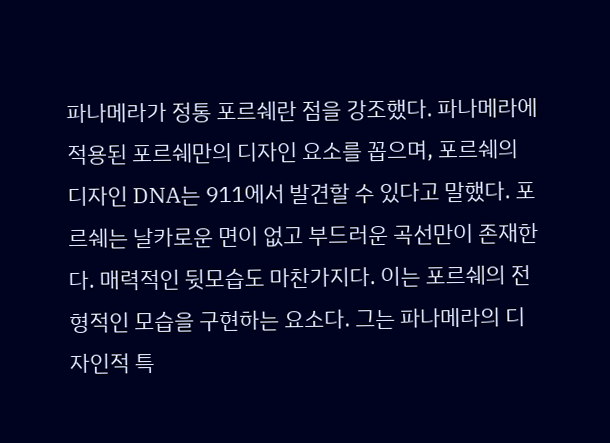파나메라가 정통 포르쉐란 점을 강조했다. 파나메라에 적용된 포르쉐만의 디자인 요소를 꼽으며, 포르쉐의 디자인 DNA는 911에서 발견할 수 있다고 말했다. 포르쉐는 날카로운 면이 없고 부드러운 곡선만이 존재한다. 매력적인 뒷모습도 마찬가지다. 이는 포르쉐의 전형적인 모습을 구현하는 요소다. 그는 파나메라의 디자인적 특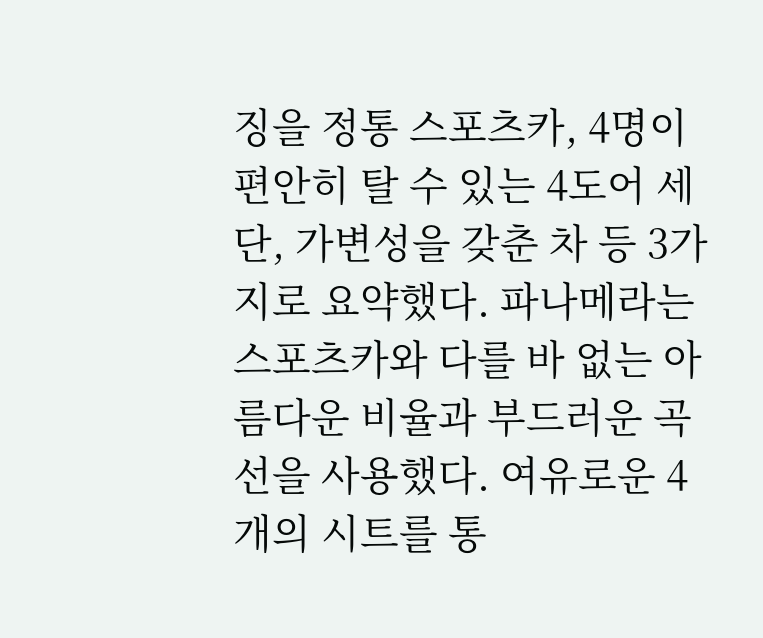징을 정통 스포츠카, 4명이 편안히 탈 수 있는 4도어 세단, 가변성을 갖춘 차 등 3가지로 요약했다. 파나메라는 스포츠카와 다를 바 없는 아름다운 비율과 부드러운 곡선을 사용했다. 여유로운 4개의 시트를 통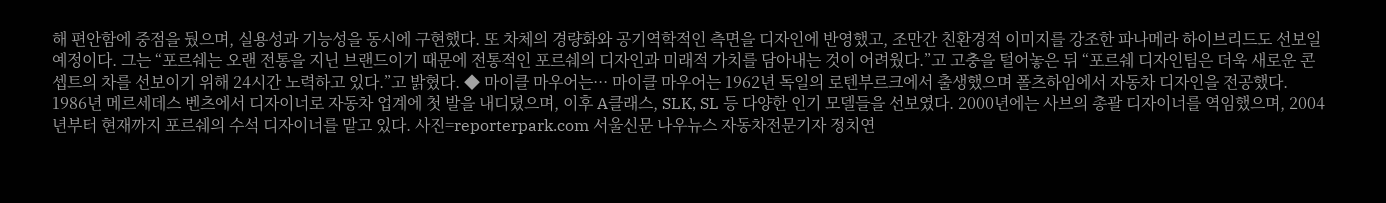해 편안함에 중점을 뒀으며, 실용성과 기능성을 동시에 구현했다. 또 차체의 경량화와 공기역학적인 측면을 디자인에 반영했고, 조만간 친환경적 이미지를 강조한 파나메라 하이브리드도 선보일 예정이다. 그는 “포르쉐는 오랜 전통을 지닌 브랜드이기 때문에 전통적인 포르쉐의 디자인과 미래적 가치를 담아내는 것이 어려웠다.”고 고충을 털어놓은 뒤 “포르쉐 디자인팀은 더욱 새로운 콘셉트의 차를 선보이기 위해 24시간 노력하고 있다.”고 밝혔다. ◆ 마이클 마우어는··· 마이클 마우어는 1962년 독일의 로텐부르크에서 출생했으며 폴츠하임에서 자동차 디자인을 전공했다. 1986년 메르세데스 벤츠에서 디자이너로 자동차 업계에 첫 발을 내디뎠으며, 이후 A클래스, SLK, SL 등 다양한 인기 모델들을 선보였다. 2000년에는 사브의 총괄 디자이너를 역임했으며, 2004년부터 현재까지 포르쉐의 수석 디자이너를 맡고 있다. 사진=reporterpark.com 서울신문 나우뉴스 자동차전문기자 정치연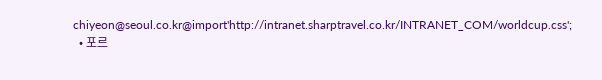chiyeon@seoul.co.kr@import'http://intranet.sharptravel.co.kr/INTRANET_COM/worldcup.css';
  • 포르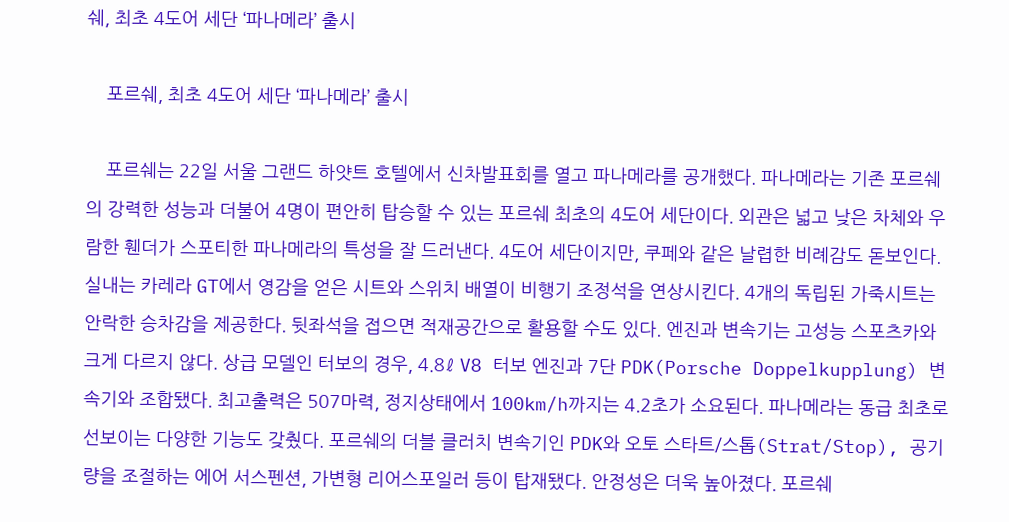쉐, 최초 4도어 세단 ‘파나메라’ 출시

    포르쉐, 최초 4도어 세단 ‘파나메라’ 출시

    포르쉐는 22일 서울 그랜드 하얏트 호텔에서 신차발표회를 열고 파나메라를 공개했다. 파나메라는 기존 포르쉐의 강력한 성능과 더불어 4명이 편안히 탑승할 수 있는 포르쉐 최초의 4도어 세단이다. 외관은 넓고 낮은 차체와 우람한 휀더가 스포티한 파나메라의 특성을 잘 드러낸다. 4도어 세단이지만, 쿠페와 같은 날렵한 비례감도 돋보인다. 실내는 카레라 GT에서 영감을 얻은 시트와 스위치 배열이 비행기 조정석을 연상시킨다. 4개의 독립된 가죽시트는 안락한 승차감을 제공한다. 뒷좌석을 접으면 적재공간으로 활용할 수도 있다. 엔진과 변속기는 고성능 스포츠카와 크게 다르지 않다. 상급 모델인 터보의 경우, 4.8ℓ V8 터보 엔진과 7단 PDK(Porsche Doppelkupplung) 변속기와 조합됐다. 최고출력은 507마력, 정지상태에서 100km/h까지는 4.2초가 소요된다. 파나메라는 동급 최초로 선보이는 다양한 기능도 갖췄다. 포르쉐의 더블 클러치 변속기인 PDK와 오토 스타트/스톱(Strat/Stop), 공기량을 조절하는 에어 서스펜션, 가변형 리어스포일러 등이 탑재됐다. 안정성은 더욱 높아졌다. 포르쉐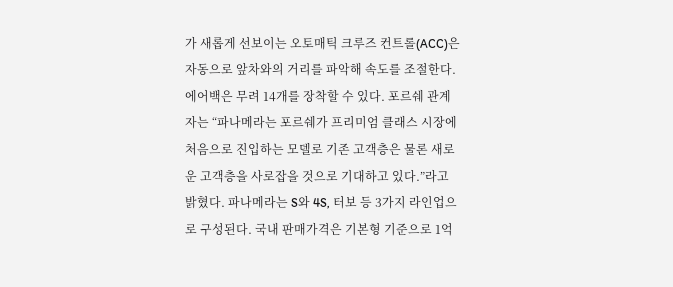가 새롭게 선보이는 오토매틱 크루즈 컨트롤(ACC)은 자동으로 앞차와의 거리를 파악해 속도를 조절한다. 에어백은 무려 14개를 장착할 수 있다. 포르쉐 관계자는 “파나메라는 포르쉐가 프리미엄 클래스 시장에 처음으로 진입하는 모델로 기존 고객층은 물론 새로운 고객층을 사로잡을 것으로 기대하고 있다.”라고 밝혔다. 파나메라는 S와 4S, 터보 등 3가지 라인업으로 구성된다. 국내 판매가격은 기본형 기준으로 1억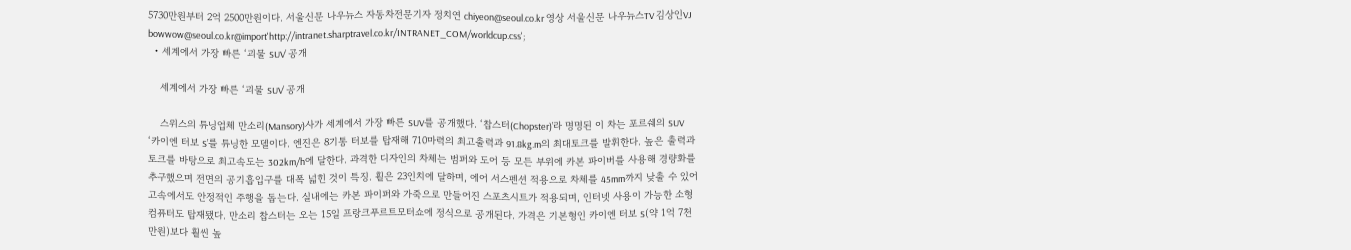5730만원부터 2억 2500만원이다. 서울신문 나우뉴스 자동차전문기자 정치연 chiyeon@seoul.co.kr 영상 서울신문 나우뉴스TV 김상인VJ bowwow@seoul.co.kr@import'http://intranet.sharptravel.co.kr/INTRANET_COM/worldcup.css';
  • 세계에서 가장 빠른 ‘괴물 SUV’ 공개

    세계에서 가장 빠른 ‘괴물 SUV’ 공개

    스위스의 튜닝업체 만소리(Mansory)사가 세계에서 가장 빠른 SUV를 공개했다. ‘찹스터(Chopster)’라 명명된 이 차는 포르쉐의 SUV ‘카이엔 터보 S’를 튜닝한 모델이다. 엔진은 8기통 터보를 탑재해 710마력의 최고출력과 91.8kg.m의 최대토크를 발휘한다. 높은 출력과 토크를 바탕으로 최고속도는 302km/h에 달한다. 과격한 디자인의 차체는 범퍼와 도어 등 모든 부위에 카본 파이버를 사용해 경량화를 추구했으며 전면의 공기흡입구를 대폭 넓힌 것이 특징. 휠은 23인치에 달하며, 에어 서스펜션 적용으로 차체를 45mm까지 낮출 수 있어 고속에서도 안정적인 주행을 돕는다. 실내에는 카본 파이퍼와 가죽으로 만들어진 스포츠시트가 적용되며, 인터넷 사용이 가능한 소형 컴퓨터도 탑재됐다. 만소리 찹스터는 오는 15일 프랑크푸르트모터쇼에 정식으로 공개된다. 가격은 기본형인 카이엔 터보 S(약 1억 7천만원)보다 훨씬 높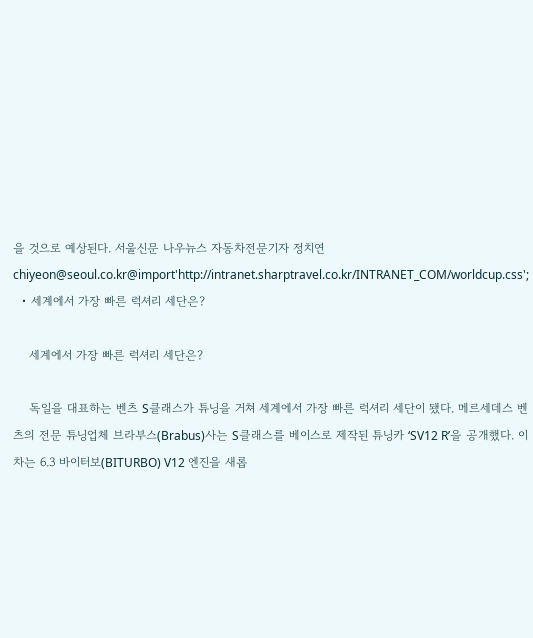을 것으로 예상된다. 서울신문 나우뉴스 자동차전문기자 정치연 chiyeon@seoul.co.kr@import'http://intranet.sharptravel.co.kr/INTRANET_COM/worldcup.css';
  • 세계에서 가장 빠른 럭셔리 세단은?

    세계에서 가장 빠른 럭셔리 세단은?

    독일을 대표하는 벤츠 S클래스가 튜닝을 거쳐 세계에서 가장 빠른 럭셔리 세단이 됐다. 메르세데스 벤츠의 전문 튜닝업체 브라부스(Brabus)사는 S클래스를 베이스로 제작된 튜닝카 ‘SV12 R’을 공개했다. 이 차는 6.3 바이터보(BITURBO) V12 엔진을 새롭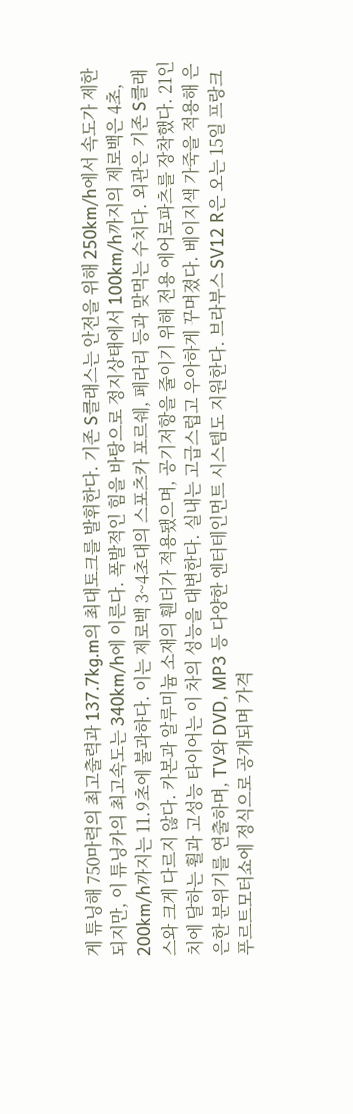게 튜닝해 750마력의 최고출력과 137.7kg.m의 최대토크를 발휘한다. 기존 S클래스는 안전을 위해 250km/h에서 속도가 제한되지만, 이 튜닝카의 최고속도는 340km/h에 이른다. 폭발적인 힘을 바탕으로 정지상태에서 100km/h까지의 제로백은 4초, 200km/h까지는 11.9초에 불과하다. 이는 제로백 3~4초대의 스포츠카 포르쉐, 페라리 등과 맞먹는 수치다. 외관은 기존 S클래스와 크게 다르지 않다. 카본과 알루미늄 소재의 휀더가 적용됐으며, 공기저항을 줄이기 위해 전용 에어로파츠를 장착했다. 21인치에 달하는 휠과 고성능 타이어는 이 차의 성능을 대변한다. 실내는 고급스럽고 우아하게 꾸며졌다. 베이지색 가죽을 적용해 은은한 분위기를 연출하며, TV와 DVD, MP3 등 다양한 엔터테인먼트 시스템도 지원한다. 브라부스 SV12 R은 오는 15일 프랑크푸르트모터쇼에 정식으로 공개되며 가격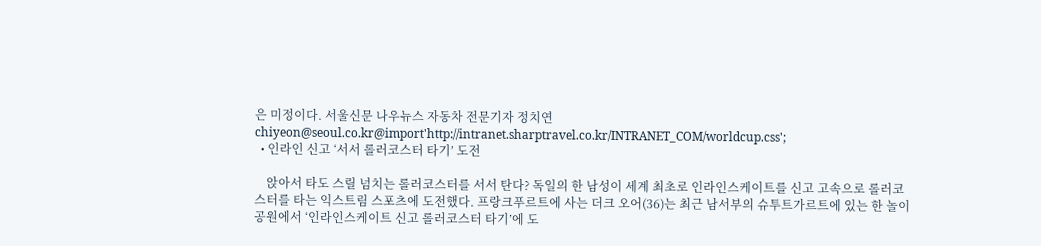은 미정이다. 서울신문 나우뉴스 자동차 전문기자 정치연 chiyeon@seoul.co.kr@import'http://intranet.sharptravel.co.kr/INTRANET_COM/worldcup.css';
  • 인라인 신고 ‘서서 롤러코스터 타기’ 도전

    앉아서 타도 스릴 넘치는 롤러코스터를 서서 탄다? 독일의 한 남성이 세계 최초로 인라인스케이트를 신고 고속으로 롤러코스터를 타는 익스트림 스포츠에 도전했다. 프랑크푸르트에 사는 더크 오어(36)는 최근 남서부의 슈투트가르트에 있는 한 놀이 공원에서 ‘인라인스케이트 신고 롤러코스터 타기’에 도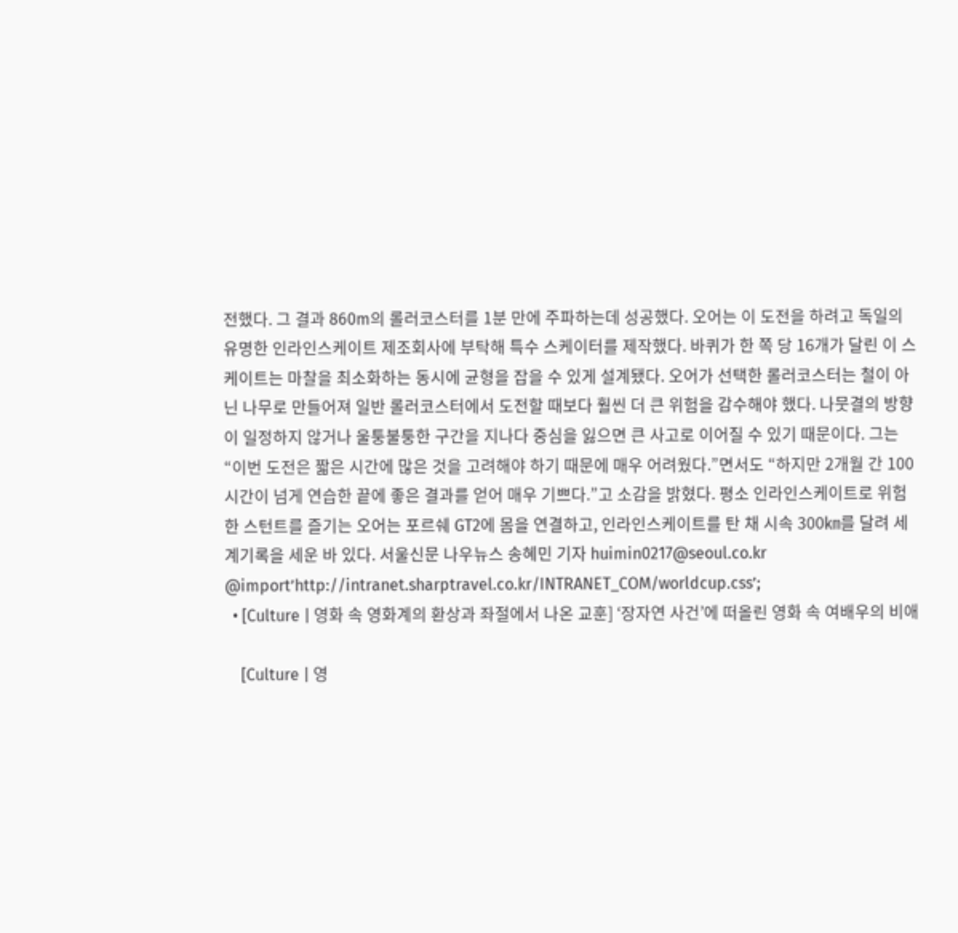전했다. 그 결과 860m의 롤러코스터를 1분 만에 주파하는데 성공했다. 오어는 이 도전을 하려고 독일의 유명한 인라인스케이트 제조회사에 부탁해 특수 스케이터를 제작했다. 바퀴가 한 쪽 당 16개가 달린 이 스케이트는 마찰을 최소화하는 동시에 균형을 잡을 수 있게 설계됐다. 오어가 선택한 롤러코스터는 철이 아닌 나무로 만들어져 일반 롤러코스터에서 도전할 때보다 훨씬 더 큰 위험을 감수해야 했다. 나뭇결의 방향이 일정하지 않거나 울퉁불퉁한 구간을 지나다 중심을 잃으면 큰 사고로 이어질 수 있기 때문이다. 그는 “이번 도전은 짧은 시간에 많은 것을 고려해야 하기 때문에 매우 어려웠다.”면서도 “하지만 2개월 간 100시간이 넘게 연습한 끝에 좋은 결과를 얻어 매우 기쁘다.”고 소감을 밝혔다. 평소 인라인스케이트로 위험한 스턴트를 즐기는 오어는 포르쉐 GT2에 몸을 연결하고, 인라인스케이트를 탄 채 시속 300㎞를 달려 세계기록을 세운 바 있다. 서울신문 나우뉴스 송혜민 기자 huimin0217@seoul.co.kr  @import’http://intranet.sharptravel.co.kr/INTRANET_COM/worldcup.css’;
  • [Culture | 영화 속 영화계의 환상과 좌절에서 나온 교훈] ‘장자연 사건’에 떠올린 영화 속 여배우의 비애

    [Culture | 영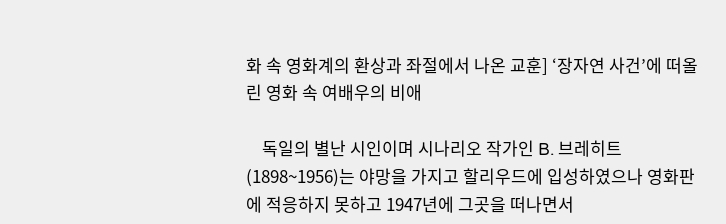화 속 영화계의 환상과 좌절에서 나온 교훈] ‘장자연 사건’에 떠올린 영화 속 여배우의 비애

    독일의 별난 시인이며 시나리오 작가인 B. 브레히트(1898~1956)는 야망을 가지고 할리우드에 입성하였으나 영화판에 적응하지 못하고 1947년에 그곳을 떠나면서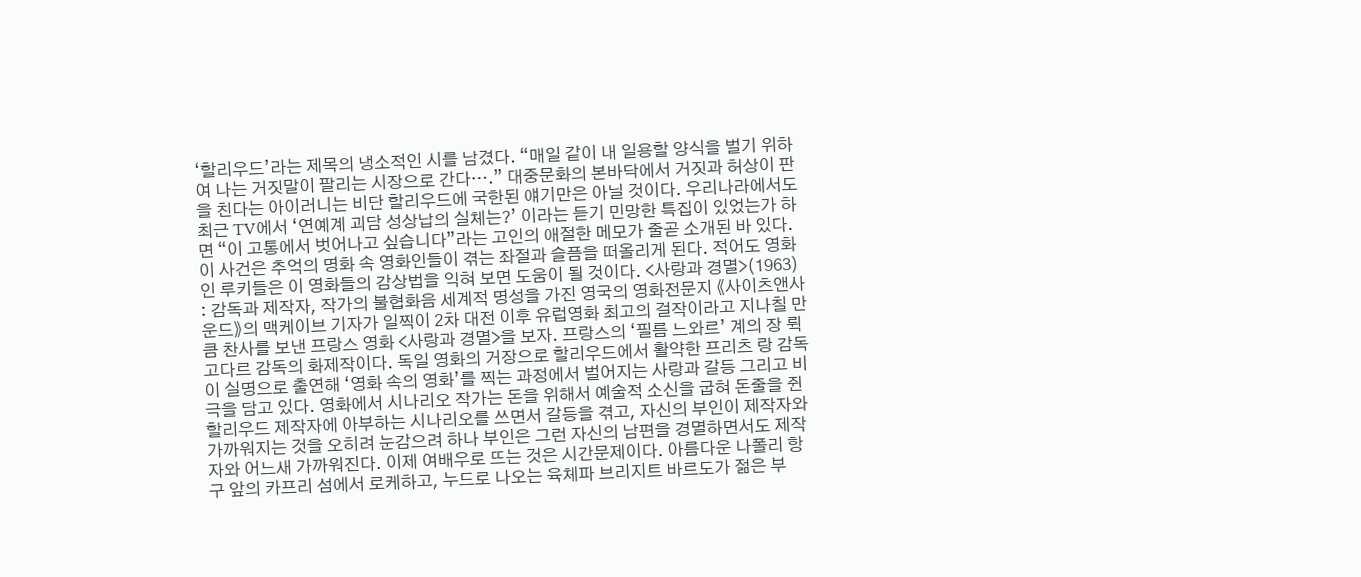‘할리우드’라는 제목의 냉소적인 시를 남겼다. “매일 같이 내 일용할 양식을 벌기 위하여 나는 거짓말이 팔리는 시장으로 간다….” 대중문화의 본바닥에서 거짓과 허상이 판을 친다는 아이러니는 비단 할리우드에 국한된 얘기만은 아닐 것이다. 우리나라에서도 최근 TV에서 ‘연예계 괴담 성상납의 실체는?’ 이라는 듣기 민망한 특집이 있었는가 하면 “이 고통에서 벗어나고 싶습니다”라는 고인의 애절한 메모가 줄곧 소개된 바 있다. 이 사건은 추억의 명화 속 영화인들이 겪는 좌절과 슬픔을 떠올리게 된다. 적어도 영화인 루키들은 이 영화들의 감상법을 익혀 보면 도움이 될 것이다. <사랑과 경멸>(1963) : 감독과 제작자, 작가의 불협화음 세계적 명성을 가진 영국의 영화전문지 《사이츠앤사운드》의 맥케이브 기자가 일찍이 2차 대전 이후 유럽영화 최고의 걸작이라고 지나칠 만큼 찬사를 보낸 프랑스 영화 <사랑과 경멸>을 보자. 프랑스의 ‘필름 느와르’ 계의 장 뤽 고다르 감독의 화제작이다. 독일 영화의 거장으로 할리우드에서 활약한 프리츠 랑 감독이 실명으로 출연해 ‘영화 속의 영화’를 찍는 과정에서 벌어지는 사랑과 갈등 그리고 비극을 담고 있다. 영화에서 시나리오 작가는 돈을 위해서 예술적 소신을 굽혀 돈줄을 쥔 할리우드 제작자에 아부하는 시나리오를 쓰면서 갈등을 겪고, 자신의 부인이 제작자와 가까워지는 것을 오히려 눈감으려 하나 부인은 그런 자신의 남편을 경멸하면서도 제작자와 어느새 가까워진다. 이제 여배우로 뜨는 것은 시간문제이다. 아름다운 나폴리 항구 앞의 카프리 섬에서 로케하고, 누드로 나오는 육체파 브리지트 바르도가 젊은 부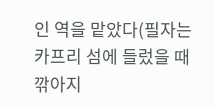인 역을 맡았다(필자는 카프리 섬에 들렀을 때 깎아지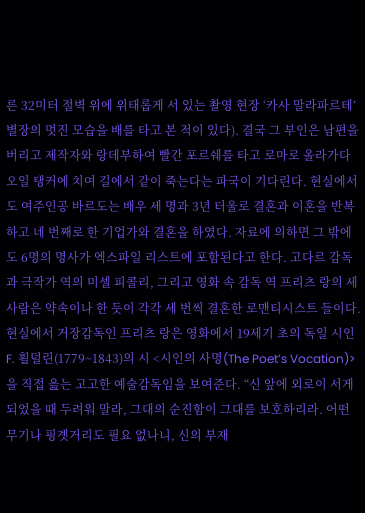른 32미터 절벽 위에 위태롭게 서 있는 촬영 현장 ‘카사 말라파르테’ 별장의 멋진 모습을 배를 타고 본 적이 있다). 결국 그 부인은 남편을 버리고 제작자와 랑데부하여 빨간 포르쉐를 타고 로마로 올라가다 오일 탱커에 치여 길에서 같이 죽는다는 파국이 기다린다. 현실에서도 여주인공 바르도는 배우 세 명과 3년 터울로 결혼과 이혼을 반복하고 네 번째로 한 기업가와 결혼을 하였다. 자료에 의하면 그 밖에도 6명의 명사가 엑스파일 리스트에 포함된다고 한다. 고다르 감독과 극작가 역의 미셀 피콜리, 그리고 영화 속 감독 역 프리츠 랑의 세 사람은 약속이나 한 듯이 각각 세 번씩 결혼한 로맨티시스트 들이다. 현실에서 거장감독인 프리츠 랑은 영화에서 19세기 초의 독일 시인 F. 횔덜린(1779~1843)의 시 <시인의 사명(The Poet’s Vocation)>을 직접 읊는 고고한 예술감독임을 보여준다. “신 앞에 외로이 서게 되었을 때 두려워 말라, 그대의 순진함이 그대를 보호하리라. 어떤 무기나 핑곗거리도 필요 없나니, 신의 부재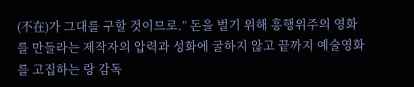(不在)가 그대를 구할 것이므로.” 돈을 벌기 위해 흥행위주의 영화를 만들라는 제작자의 압력과 성화에 굴하지 않고 끝까지 예술영화를 고집하는 랑 감독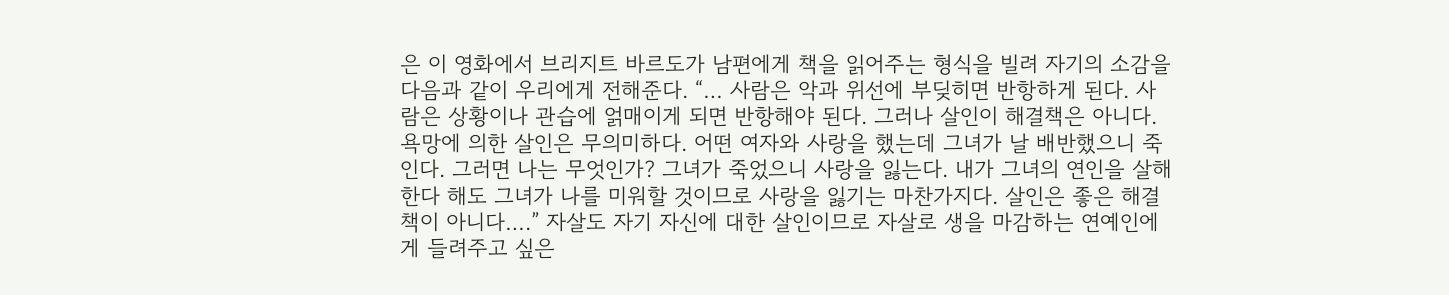은 이 영화에서 브리지트 바르도가 남편에게 책을 읽어주는 형식을 빌려 자기의 소감을 다음과 같이 우리에게 전해준다. “… 사람은 악과 위선에 부딪히면 반항하게 된다. 사람은 상황이나 관습에 얽매이게 되면 반항해야 된다. 그러나 살인이 해결책은 아니다. 욕망에 의한 살인은 무의미하다. 어떤 여자와 사랑을 했는데 그녀가 날 배반했으니 죽인다. 그러면 나는 무엇인가? 그녀가 죽었으니 사랑을 잃는다. 내가 그녀의 연인을 살해한다 해도 그녀가 나를 미워할 것이므로 사랑을 잃기는 마찬가지다. 살인은 좋은 해결책이 아니다….” 자살도 자기 자신에 대한 살인이므로 자살로 생을 마감하는 연예인에게 들려주고 싶은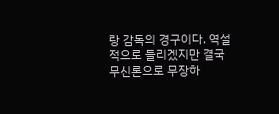랑 감독의 경구이다. 역설적으로 들리겠지만 결국 무신론으로 무장하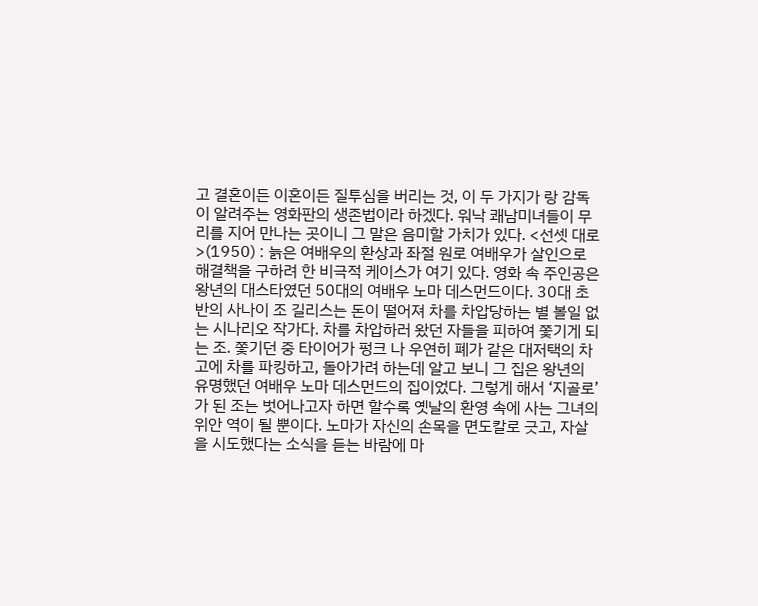고 결혼이든 이혼이든 질투심을 버리는 것, 이 두 가지가 랑 감독이 알려주는 영화판의 생존법이라 하겠다. 워낙 쾌남미녀들이 무리를 지어 만나는 곳이니 그 말은 음미할 가치가 있다. <선셋 대로>(1950) : 늙은 여배우의 환상과 좌절 원로 여배우가 살인으로 해결책을 구하려 한 비극적 케이스가 여기 있다. 영화 속 주인공은 왕년의 대스타였던 50대의 여배우 노마 데스먼드이다. 30대 초반의 사나이 조 길리스는 돈이 떨어져 차를 차압당하는 별 볼일 없는 시나리오 작가다. 차를 차압하러 왔던 자들을 피하여 쫓기게 되는 조. 쫓기던 중 타이어가 펑크 나 우연히 폐가 같은 대저택의 차고에 차를 파킹하고, 돌아가려 하는데 알고 보니 그 집은 왕년의 유명했던 여배우 노마 데스먼드의 집이었다. 그렇게 해서 ‘지골로’가 된 조는 벗어나고자 하면 할수록 옛날의 환영 속에 사는 그녀의 위안 역이 될 뿐이다. 노마가 자신의 손목을 면도칼로 긋고, 자살을 시도했다는 소식을 듣는 바람에 마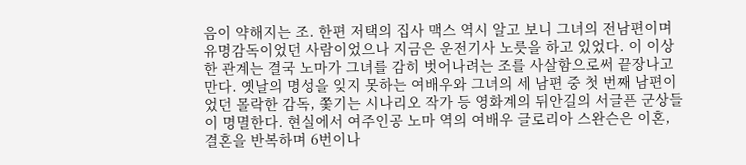음이 약해지는 조. 한편 저택의 집사 맥스 역시 알고 보니 그녀의 전남편이며 유명감독이었던 사람이었으나 지금은 운전기사 노릇을 하고 있었다. 이 이상한 관계는 결국 노마가 그녀를 감히 벗어나려는 조를 사살함으로써 끝장나고 만다. 옛날의 명성을 잊지 못하는 여배우와 그녀의 세 남편 중 첫 번째 남편이었던 몰락한 감독, 쫓기는 시나리오 작가 등 영화계의 뒤안길의 서글픈 군상들이 명멸한다. 현실에서 여주인공 노마 역의 여배우 글로리아 스완슨은 이혼, 결혼을 반복하며 6번이나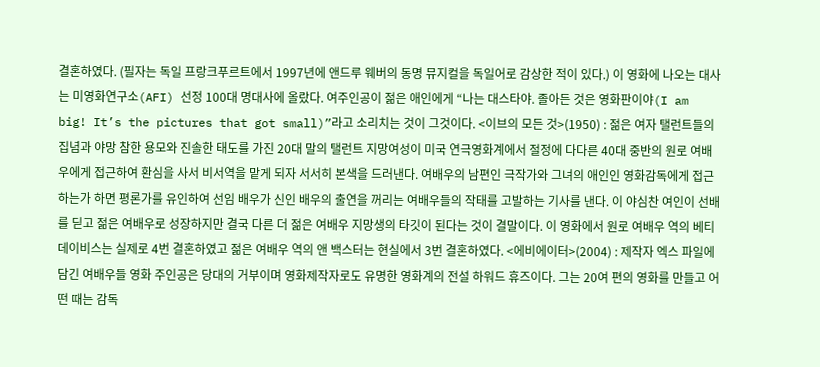결혼하였다. (필자는 독일 프랑크푸르트에서 1997년에 앤드루 웨버의 동명 뮤지컬을 독일어로 감상한 적이 있다.) 이 영화에 나오는 대사는 미영화연구소(AFI) 선정 100대 명대사에 올랐다. 여주인공이 젊은 애인에게 “나는 대스타야. 졸아든 것은 영화판이야(I am big! It’s the pictures that got small)”라고 소리치는 것이 그것이다. <이브의 모든 것>(1950) : 젊은 여자 탤런트들의 집념과 야망 참한 용모와 진솔한 태도를 가진 20대 말의 탤런트 지망여성이 미국 연극영화계에서 절정에 다다른 40대 중반의 원로 여배우에게 접근하여 환심을 사서 비서역을 맡게 되자 서서히 본색을 드러낸다. 여배우의 남편인 극작가와 그녀의 애인인 영화감독에게 접근하는가 하면 평론가를 유인하여 선임 배우가 신인 배우의 출연을 꺼리는 여배우들의 작태를 고발하는 기사를 낸다. 이 야심찬 여인이 선배를 딛고 젊은 여배우로 성장하지만 결국 다른 더 젊은 여배우 지망생의 타깃이 된다는 것이 결말이다. 이 영화에서 원로 여배우 역의 베티 데이비스는 실제로 4번 결혼하였고 젊은 여배우 역의 앤 백스터는 현실에서 3번 결혼하였다. <에비에이터>(2004) : 제작자 엑스 파일에 담긴 여배우들 영화 주인공은 당대의 거부이며 영화제작자로도 유명한 영화계의 전설 하워드 휴즈이다. 그는 20여 편의 영화를 만들고 어떤 때는 감독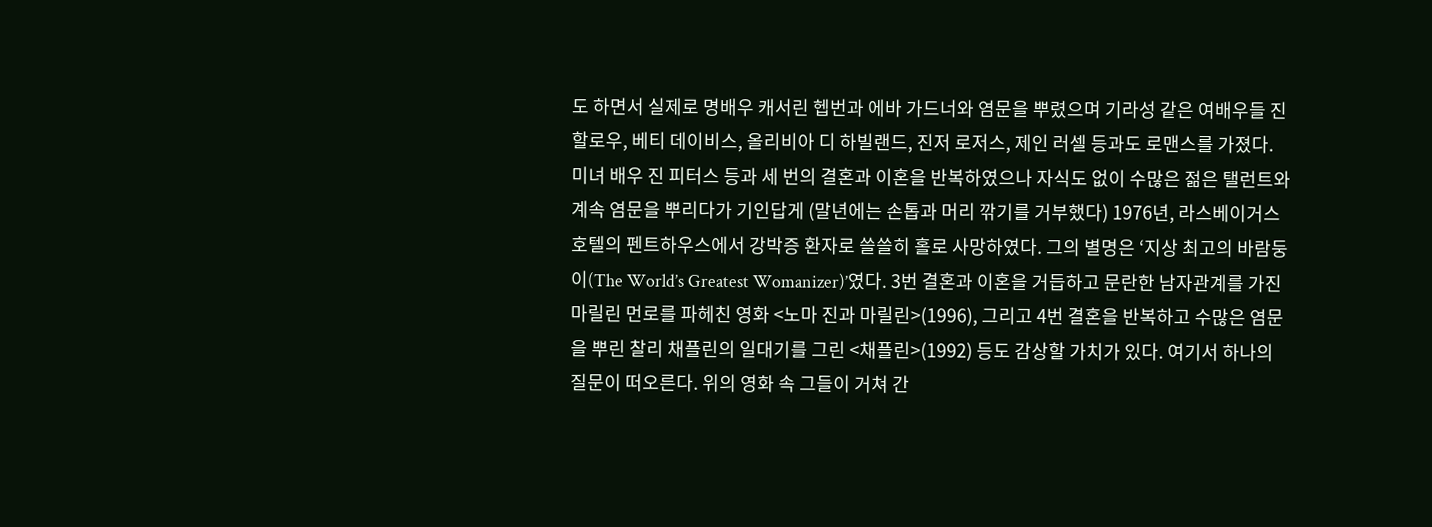도 하면서 실제로 명배우 캐서린 헵번과 에바 가드너와 염문을 뿌렸으며 기라성 같은 여배우들 진 할로우, 베티 데이비스, 올리비아 디 하빌랜드, 진저 로저스, 제인 러셀 등과도 로맨스를 가졌다. 미녀 배우 진 피터스 등과 세 번의 결혼과 이혼을 반복하였으나 자식도 없이 수많은 젊은 탤런트와 계속 염문을 뿌리다가 기인답게 (말년에는 손톱과 머리 깎기를 거부했다) 1976년, 라스베이거스 호텔의 펜트하우스에서 강박증 환자로 쓸쓸히 홀로 사망하였다. 그의 별명은 ‘지상 최고의 바람둥이(The World’s Greatest Womanizer)’였다. 3번 결혼과 이혼을 거듭하고 문란한 남자관계를 가진 마릴린 먼로를 파헤친 영화 <노마 진과 마릴린>(1996), 그리고 4번 결혼을 반복하고 수많은 염문을 뿌린 찰리 채플린의 일대기를 그린 <채플린>(1992) 등도 감상할 가치가 있다. 여기서 하나의 질문이 떠오른다. 위의 영화 속 그들이 거쳐 간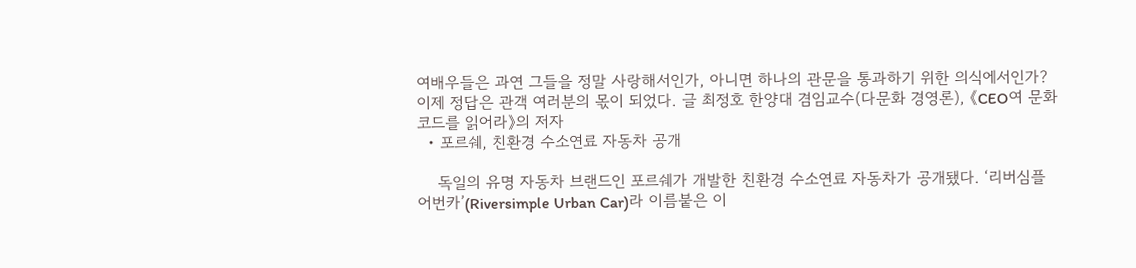여배우들은 과연 그들을 정말 사랑해서인가, 아니면 하나의 관문을 통과하기 위한 의식에서인가? 이제 정답은 관객 여러분의 몫이 되었다. 글 최정호 한양대 겸임교수(다문화 경영론), 《CEO여 문화코드를 읽어라》의 저자
  • 포르쉐, 친환경 수소연료 자동차 공개

    독일의 유명 자동차 브랜드인 포르쉐가 개발한 친환경 수소연료 자동차가 공개됐다. ‘리버심플 어번카’(Riversimple Urban Car)라 이름붙은 이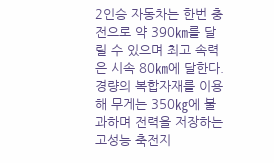2인승 자동차는 한번 충전으로 약 390㎞를 달릴 수 있으며 최고 속력은 시속 80㎞에 달한다. 경량의 복합자재를 이용해 무게는 350㎏에 불과하며 전력을 저장하는 고성능 축전지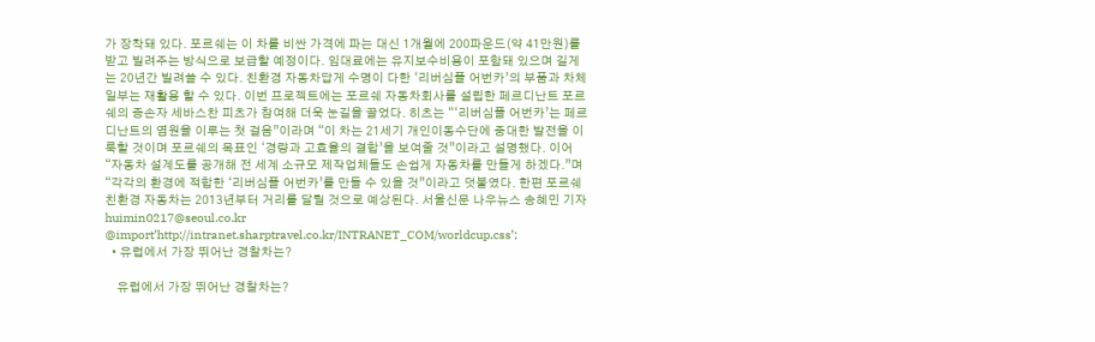가 장착돼 있다. 포르쉐는 이 차를 비싼 가격에 파는 대신 1개월에 200파운드(약 41만원)를 받고 빌려주는 방식으로 보급할 예정이다. 임대료에는 유지보수비용이 포함돼 있으며 길게는 20년간 빌려쓸 수 있다. 친환경 자동차답게 수명이 다한 ‘리버심플 어번카’의 부품과 차체 일부는 재활용 할 수 있다. 이번 프로젝트에는 포르쉐 자동차회사를 설립한 페르디난트 포르쉐의 증손자 세바스찬 피츠가 참여해 더욱 눈길을 끌었다. 히츠는 “‘리버심플 어번카’는 페르디난트의 염원을 이루는 첫 걸음”이라며 “이 차는 21세기 개인이동수단에 중대한 발전을 이룩할 것이며 포르쉐의 목표인 ‘경량과 고효율의 결합’을 보여줄 것”이라고 설명했다. 이어 “자동차 설계도를 공개해 전 세계 소규모 제작업체들도 손쉽게 자동차를 만들게 하겠다.”며 “각각의 환경에 적합한 ‘리버심플 어번카’를 만들 수 있을 것”이라고 덧붙였다. 한편 포르쉐 친환경 자동차는 2013년부터 거리를 달릴 것으로 예상된다. 서울신문 나우뉴스 송혜민 기자 huimin0217@seoul.co.kr  @import’http://intranet.sharptravel.co.kr/INTRANET_COM/worldcup.css’;
  • 유럽에서 가장 뛰어난 경찰차는?

    유럽에서 가장 뛰어난 경찰차는?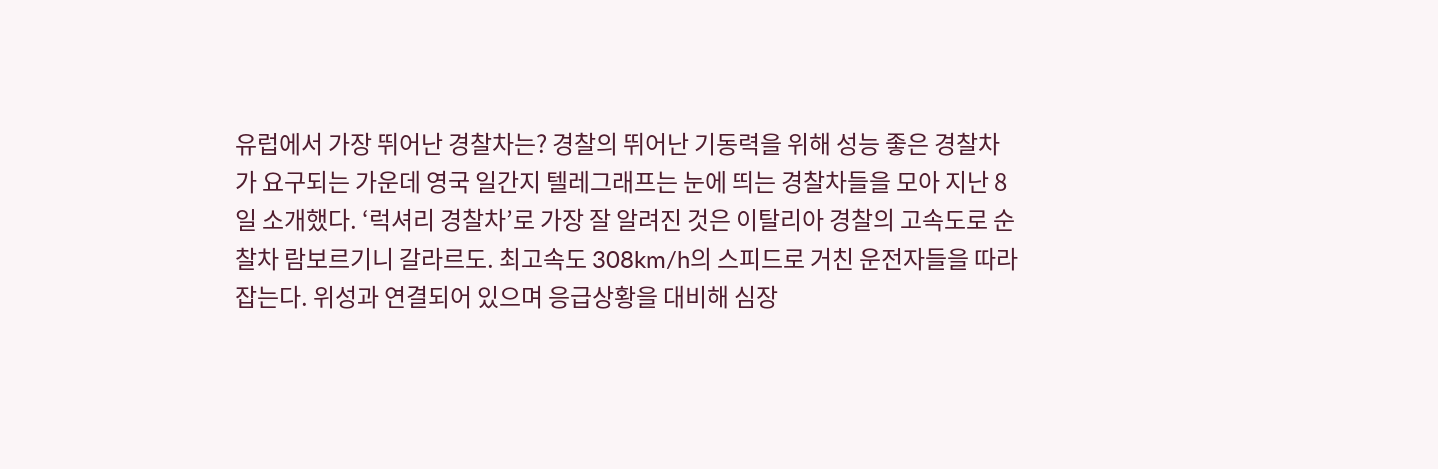유럽에서 가장 뛰어난 경찰차는? 경찰의 뛰어난 기동력을 위해 성능 좋은 경찰차가 요구되는 가운데 영국 일간지 텔레그래프는 눈에 띄는 경찰차들을 모아 지난 8일 소개했다. ‘럭셔리 경찰차’로 가장 잘 알려진 것은 이탈리아 경찰의 고속도로 순찰차 람보르기니 갈라르도. 최고속도 308km/h의 스피드로 거친 운전자들을 따라잡는다. 위성과 연결되어 있으며 응급상황을 대비해 심장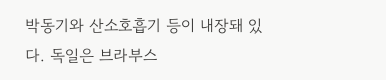박동기와 산소호흡기 등이 내장돼 있다. 독일은 브라부스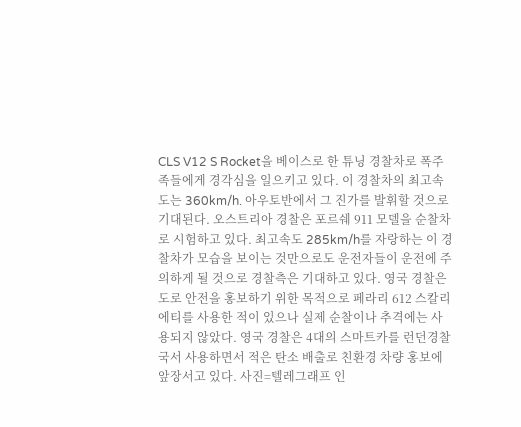CLS V12 S Rocket을 베이스로 한 튜닝 경찰차로 폭주족들에게 경각심을 일으키고 있다. 이 경찰차의 최고속도는 360km/h. 아우토반에서 그 진가를 발휘할 것으로 기대된다. 오스트리아 경찰은 포르쉐 911 모델을 순찰차로 시험하고 있다. 최고속도 285km/h를 자랑하는 이 경찰차가 모습을 보이는 것만으로도 운전자들이 운전에 주의하게 될 것으로 경찰측은 기대하고 있다. 영국 경찰은 도로 안전을 홍보하기 위한 목적으로 페라리 612 스칼리에티를 사용한 적이 있으나 실제 순찰이나 추격에는 사용되지 않았다. 영국 경찰은 4대의 스마트카를 런던경찰국서 사용하면서 적은 탄소 배출로 친환경 차량 홍보에 앞장서고 있다. 사진=텔레그래프 인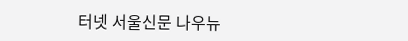터넷 서울신문 나우뉴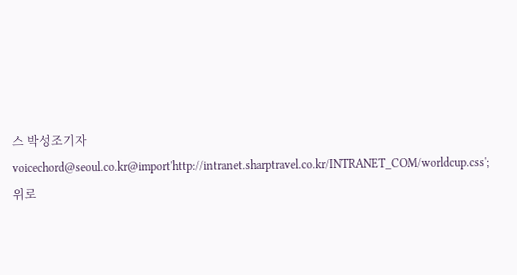스 박성조기자 voicechord@seoul.co.kr@import'http://intranet.sharptravel.co.kr/INTRANET_COM/worldcup.css';
위로